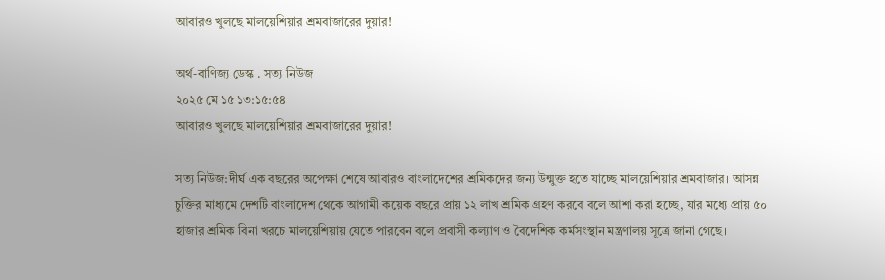আবারও খুলছে মালয়েশিয়ার শ্রমবাজারের দুয়ার!

অর্থ-বাণিজ্য ডেস্ক . সত্য নিউজ
২০২৫ মে ১৫ ১৩:১৫:৫৪
আবারও খুলছে মালয়েশিয়ার শ্রমবাজারের দুয়ার!

সত্য নিউজ:দীর্ঘ এক বছরের অপেক্ষা শেষে আবারও বাংলাদেশের শ্রমিকদের জন্য উন্মুক্ত হতে যাচ্ছে মালয়েশিয়ার শ্রমবাজার। আসন্ন চুক্তির মাধ্যমে দেশটি বাংলাদেশ থেকে আগামী কয়েক বছরে প্রায় ১২ লাখ শ্রমিক গ্রহণ করবে বলে আশা করা হচ্ছে, যার মধ্যে প্রায় ৫০ হাজার শ্রমিক বিনা খরচে মালয়েশিয়ায় যেতে পারবেন বলে প্রবাসী কল্যাণ ও বৈদেশিক কর্মসংস্থান মন্ত্রণালয় সূত্রে জানা গেছে।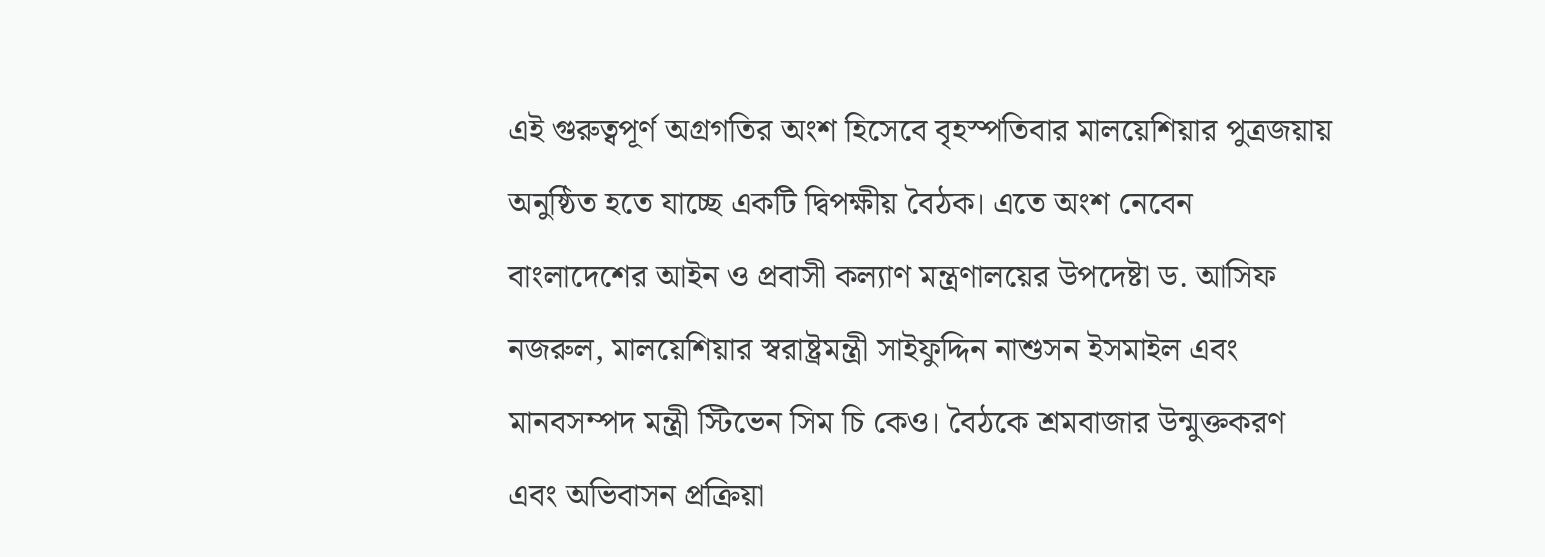এই গুরুত্বপূর্ণ অগ্রগতির অংশ হিসেবে বৃহস্পতিবার মালয়েশিয়ার পুত্রজয়ায় অনুষ্ঠিত হতে যাচ্ছে একটি দ্বিপক্ষীয় বৈঠক। এতে অংশ নেবেন বাংলাদেশের আইন ও প্রবাসী কল্যাণ মন্ত্রণালয়ের উপদেষ্টা ড. আসিফ নজরুল, মালয়েশিয়ার স্বরাষ্ট্রমন্ত্রী সাইফুদ্দিন নাশুসন ইসমাইল এবং মানবসম্পদ মন্ত্রী স্টিভেন সিম চি কেও। বৈঠকে শ্রমবাজার উন্মুক্তকরণ এবং অভিবাসন প্রক্রিয়া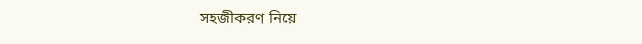সহজীকরণ নিয়ে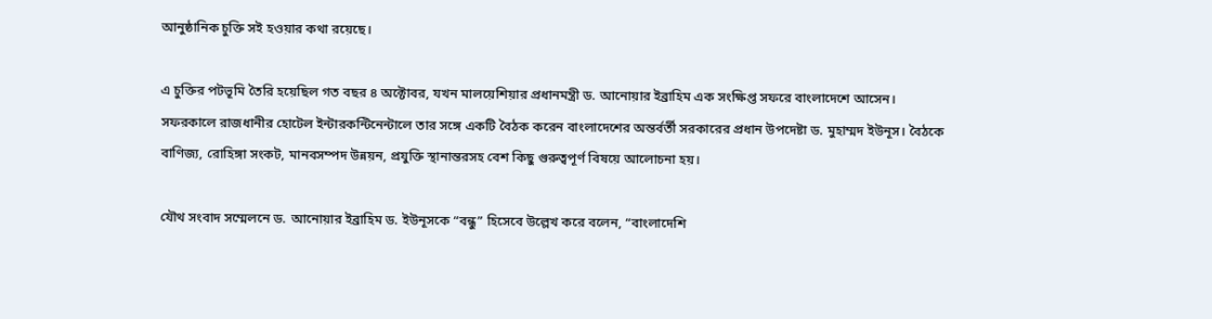আনুষ্ঠানিক চুক্তি সই হওয়ার কথা রয়েছে।

এ চুক্তির পটভূমি তৈরি হয়েছিল গত বছর ৪ অক্টোবর, যখন মালয়েশিয়ার প্রধানমন্ত্রী ড. আনোয়ার ইব্রাহিম এক সংক্ষিপ্ত সফরে বাংলাদেশে আসেন। সফরকালে রাজধানীর হোটেল ইন্টারকন্টিনেন্টালে তার সঙ্গে একটি বৈঠক করেন বাংলাদেশের অন্তর্বর্তী সরকারের প্রধান উপদেষ্টা ড. মুহাম্মদ ইউনূস। বৈঠকে বাণিজ্য, রোহিঙ্গা সংকট, মানবসম্পদ উন্নয়ন, প্রযুক্তি স্থানান্তরসহ বেশ কিছু গুরুত্বপূর্ণ বিষয়ে আলোচনা হয়।

যৌথ সংবাদ সম্মেলনে ড. আনোয়ার ইব্রাহিম ড. ইউনূসকে “বন্ধু” হিসেবে উল্লেখ করে বলেন, “বাংলাদেশি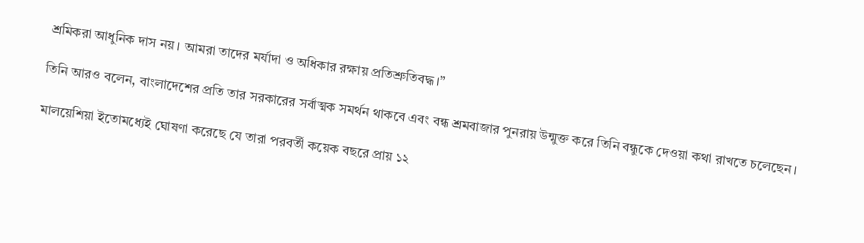শ্রমিকরা আধুনিক দাস নয়। আমরা তাদের মর্যাদা ও অধিকার রক্ষায় প্রতিশ্রুতিবদ্ধ।”

তিনি আরও বলেন, বাংলাদেশের প্রতি তার সরকারের সর্বাত্মক সমর্থন থাকবে এবং বন্ধ শ্রমবাজার পুনরায় উন্মুক্ত করে তিনি বন্ধুকে দেওয়া কথা রাখতে চলেছেন।

মালয়েশিয়া ইতোমধ্যেই ঘোষণা করেছে যে তারা পরবর্তী কয়েক বছরে প্রায় ১২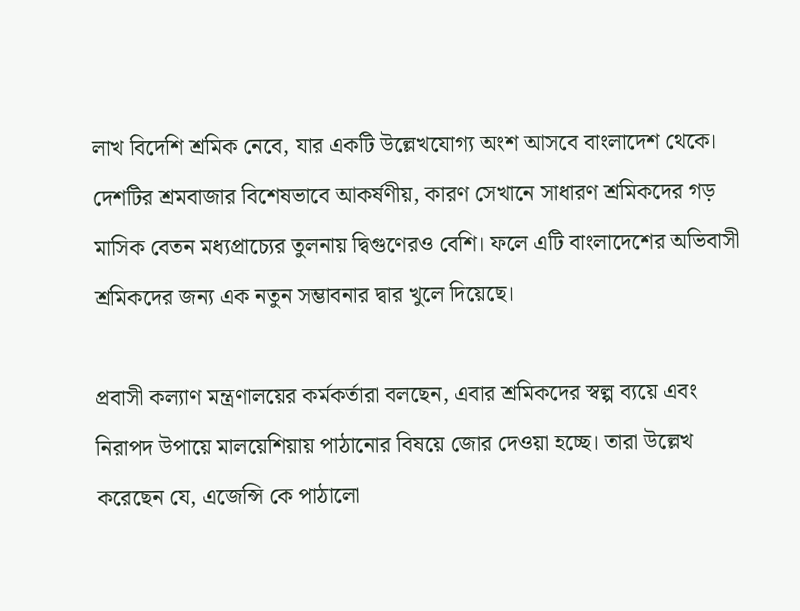লাখ বিদেশি শ্রমিক নেবে, যার একটি উল্লেখযোগ্য অংশ আসবে বাংলাদেশ থেকে। দেশটির শ্রমবাজার বিশেষভাবে আকর্ষণীয়, কারণ সেখানে সাধারণ শ্রমিকদের গড় মাসিক বেতন মধ্যপ্রাচ্যের তুলনায় দ্বিগুণেরও বেশি। ফলে এটি বাংলাদেশের অভিবাসী শ্রমিকদের জন্য এক নতুন সম্ভাবনার দ্বার খুলে দিয়েছে।

প্রবাসী কল্যাণ মন্ত্রণালয়ের কর্মকর্তারা বলছেন, এবার শ্রমিকদের স্বল্প ব্যয়ে এবং নিরাপদ উপায়ে মালয়েশিয়ায় পাঠানোর বিষয়ে জোর দেওয়া হচ্ছে। তারা উল্লেখ করেছেন যে, এজেন্সি কে পাঠালো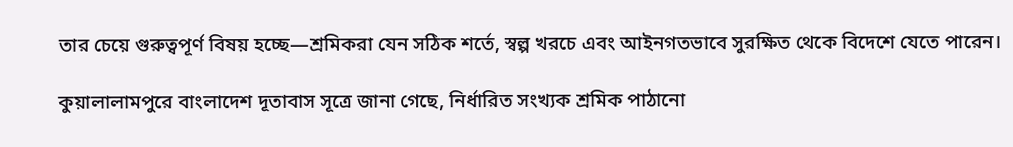তার চেয়ে গুরুত্বপূর্ণ বিষয় হচ্ছে—শ্রমিকরা যেন সঠিক শর্তে, স্বল্প খরচে এবং আইনগতভাবে সুরক্ষিত থেকে বিদেশে যেতে পারেন।

কুয়ালালামপুরে বাংলাদেশ দূতাবাস সূত্রে জানা গেছে, নির্ধারিত সংখ্যক শ্রমিক পাঠানো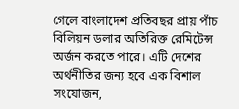গেলে বাংলাদেশ প্রতিবছর প্রায় পাঁচ বিলিয়ন ডলার অতিরিক্ত রেমিটেন্স অর্জন করতে পারে। এটি দেশের অর্থনীতির জন্য হবে এক বিশাল সংযোজন,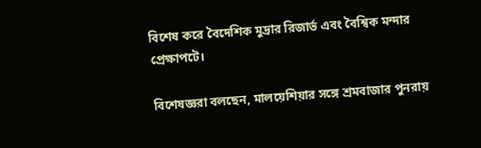বিশেষ করে বৈদেশিক মুদ্রার রিজার্ভ এবং বৈশ্বিক মন্দার প্রেক্ষাপটে।

বিশেষজ্ঞরা বলছেন, মালয়েশিয়ার সঙ্গে শ্রমবাজার পুনরায়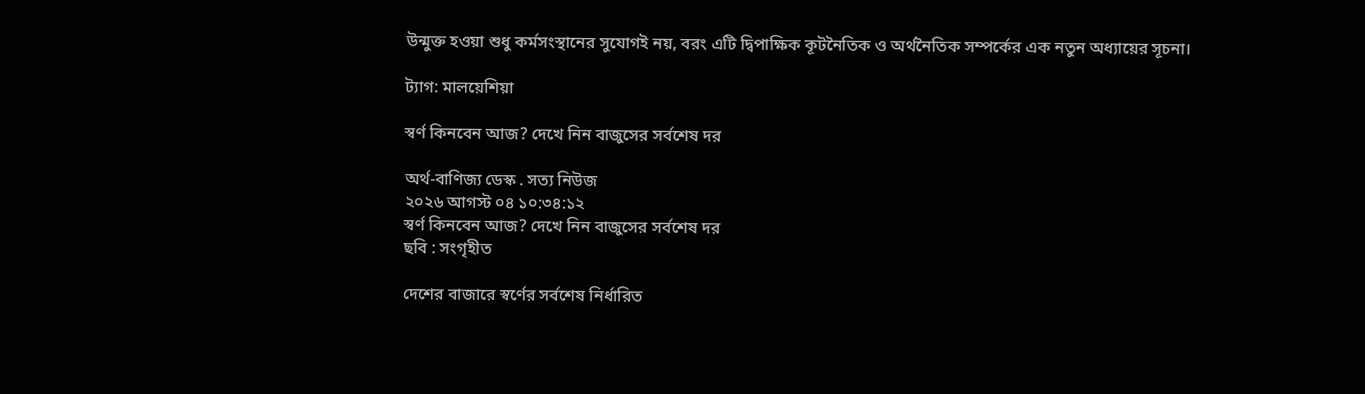উন্মুক্ত হওয়া শুধু কর্মসংস্থানের সুযোগই নয়, বরং এটি দ্বিপাক্ষিক কূটনৈতিক ও অর্থনৈতিক সম্পর্কের এক নতুন অধ্যায়ের সূচনা।

ট্যাগ: মালয়েশিয়া

স্বর্ণ কিনবেন আজ? দেখে নিন বাজুসের সর্বশেষ দর

অর্থ-বাণিজ্য ডেস্ক . সত্য নিউজ
২০২৬ আগস্ট ০৪ ১০:৩৪:১২
স্বর্ণ কিনবেন আজ? দেখে নিন বাজুসের সর্বশেষ দর
ছবি : সংগৃহীত

দেশের বাজারে স্বর্ণের সর্বশেষ নির্ধারিত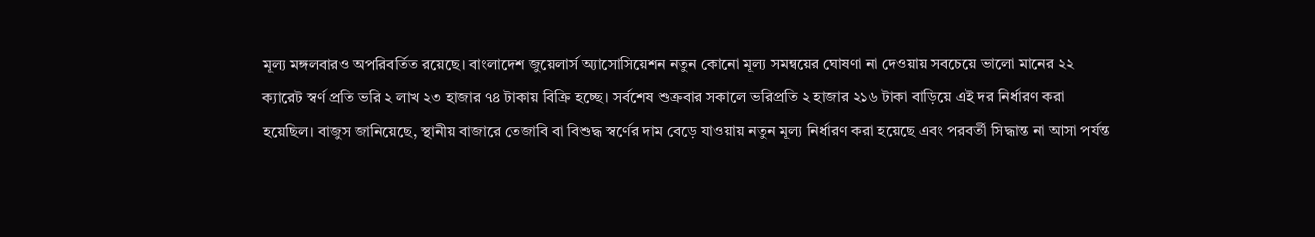মূল্য মঙ্গলবারও অপরিবর্তিত রয়েছে। বাংলাদেশ জুয়েলার্স অ্যাসোসিয়েশন নতুন কোনো মূল্য সমন্বয়ের ঘোষণা না দেওয়ায় সবচেয়ে ভালো মানের ২২ ক্যারেট স্বর্ণ প্রতি ভরি ২ লাখ ২৩ হাজার ৭৪ টাকায় বিক্রি হচ্ছে। সর্বশেষ শুক্রবার সকালে ভরিপ্রতি ২ হাজার ২১৬ টাকা বাড়িয়ে এই দর নির্ধারণ করা হয়েছিল। বাজুস জানিয়েছে, স্থানীয় বাজারে তেজাবি বা বিশুদ্ধ স্বর্ণের দাম বেড়ে যাওয়ায় নতুন মূল্য নির্ধারণ করা হয়েছে এবং পরবর্তী সিদ্ধান্ত না আসা পর্যন্ত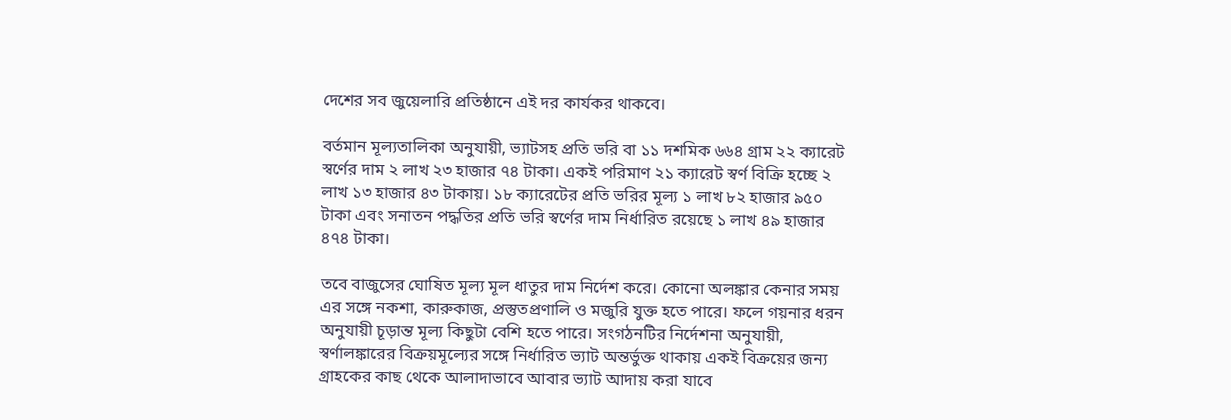দেশের সব জুয়েলারি প্রতিষ্ঠানে এই দর কার্যকর থাকবে।

বর্তমান মূল্যতালিকা অনুযায়ী, ভ্যাটসহ প্রতি ভরি বা ১১ দশমিক ৬৬৪ গ্রাম ২২ ক্যারেট স্বর্ণের দাম ২ লাখ ২৩ হাজার ৭৪ টাকা। একই পরিমাণ ২১ ক্যারেট স্বর্ণ বিক্রি হচ্ছে ২ লাখ ১৩ হাজার ৪৩ টাকায়। ১৮ ক্যারেটের প্রতি ভরির মূল্য ১ লাখ ৮২ হাজার ৯৫০ টাকা এবং সনাতন পদ্ধতির প্রতি ভরি স্বর্ণের দাম নির্ধারিত রয়েছে ১ লাখ ৪৯ হাজার ৪৭৪ টাকা।

তবে বাজুসের ঘোষিত মূল্য মূল ধাতুর দাম নির্দেশ করে। কোনো অলঙ্কার কেনার সময় এর সঙ্গে নকশা, কারুকাজ, প্রস্তুতপ্রণালি ও মজুরি যুক্ত হতে পারে। ফলে গয়নার ধরন অনুযায়ী চূড়ান্ত মূল্য কিছুটা বেশি হতে পারে। সংগঠনটির নির্দেশনা অনুযায়ী, স্বর্ণালঙ্কারের বিক্রয়মূল্যের সঙ্গে নির্ধারিত ভ্যাট অন্তর্ভুক্ত থাকায় একই বিক্রয়ের জন্য গ্রাহকের কাছ থেকে আলাদাভাবে আবার ভ্যাট আদায় করা যাবে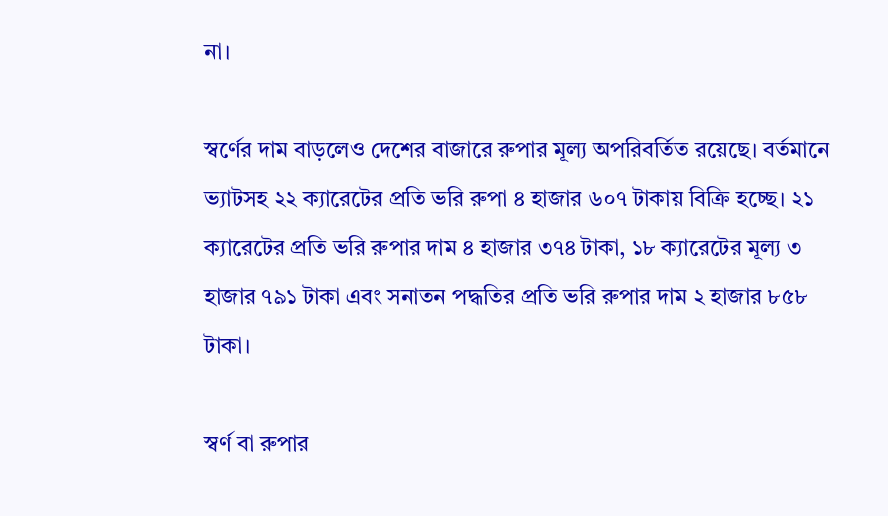না।

স্বর্ণের দাম বাড়লেও দেশের বাজারে রুপার মূল্য অপরিবর্তিত রয়েছে। বর্তমানে ভ্যাটসহ ২২ ক্যারেটের প্রতি ভরি রুপা ৪ হাজার ৬০৭ টাকায় বিক্রি হচ্ছে। ২১ ক্যারেটের প্রতি ভরি রুপার দাম ৪ হাজার ৩৭৪ টাকা, ১৮ ক্যারেটের মূল্য ৩ হাজার ৭৯১ টাকা এবং সনাতন পদ্ধতির প্রতি ভরি রুপার দাম ২ হাজার ৮৫৮ টাকা।

স্বর্ণ বা রুপার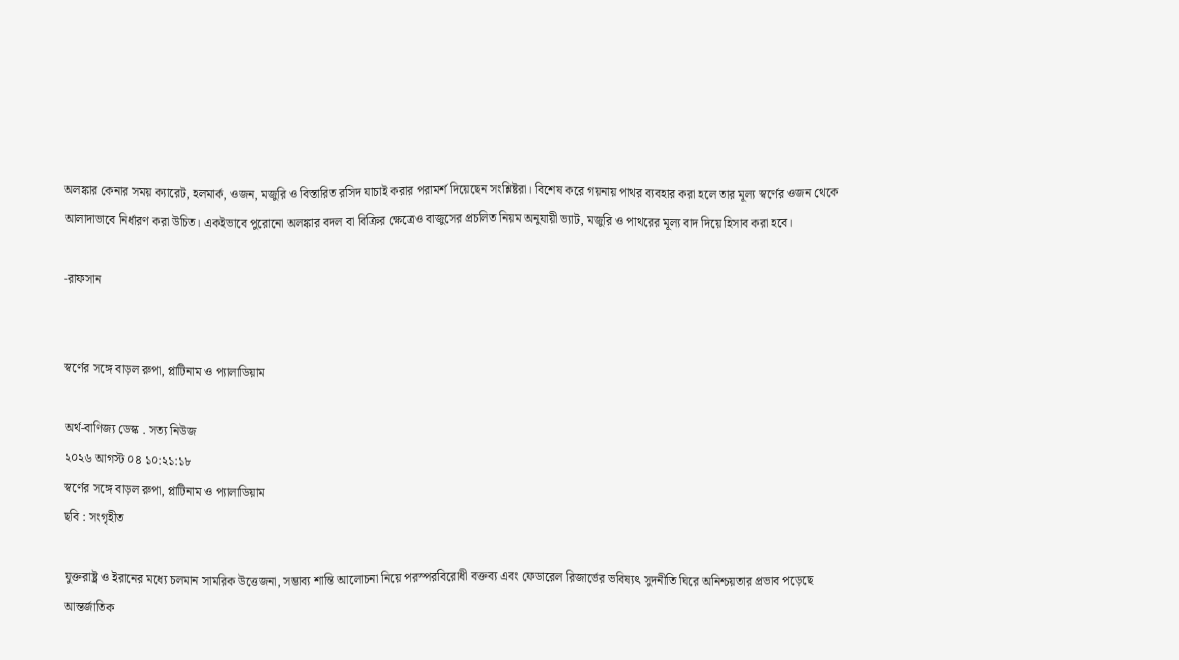অলঙ্কার কেনার সময় ক্যারেট, হলমার্ক, ওজন, মজুরি ও বিস্তারিত রসিদ যাচাই করার পরামর্শ দিয়েছেন সংশ্লিষ্টরা। বিশেষ করে গয়নায় পাথর ব্যবহার করা হলে তার মূল্য স্বর্ণের ওজন থেকে আলাদাভাবে নির্ধারণ করা উচিত। একইভাবে পুরোনো অলঙ্কার বদল বা বিক্রির ক্ষেত্রেও বাজুসের প্রচলিত নিয়ম অনুযায়ী ভ্যাট, মজুরি ও পাথরের মূল্য বাদ দিয়ে হিসাব করা হবে।

-রাফসান


স্বর্ণের সঙ্গে বাড়ল রুপা, প্লাটিনাম ও প্যালাডিয়াম

অর্থ-বাণিজ্য ডেস্ক . সত্য নিউজ
২০২৬ আগস্ট ০৪ ১০:২১:১৮
স্বর্ণের সঙ্গে বাড়ল রুপা, প্লাটিনাম ও প্যালাডিয়াম
ছবি : সংগৃহীত

যুক্তরাষ্ট্র ও ইরানের মধ্যে চলমান সামরিক উত্তেজনা, সম্ভাব্য শান্তি আলোচনা নিয়ে পরস্পরবিরোধী বক্তব্য এবং ফেডারেল রিজার্ভের ভবিষ্যৎ সুদনীতি ঘিরে অনিশ্চয়তার প্রভাব পড়েছে আন্তর্জাতিক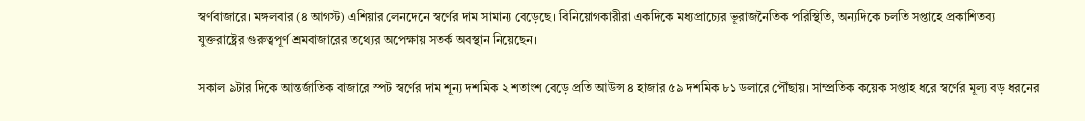স্বর্ণবাজারে। মঙ্গলবার (৪ আগস্ট) এশিয়ার লেনদেনে স্বর্ণের দাম সামান্য বেড়েছে। বিনিয়োগকারীরা একদিকে মধ্যপ্রাচ্যের ভূরাজনৈতিক পরিস্থিতি, অন্যদিকে চলতি সপ্তাহে প্রকাশিতব্য যুক্তরাষ্ট্রের গুরুত্বপূর্ণ শ্রমবাজারের তথ্যের অপেক্ষায় সতর্ক অবস্থান নিয়েছেন।

সকাল ৯টার দিকে আন্তর্জাতিক বাজারে স্পট স্বর্ণের দাম শূন্য দশমিক ২ শতাংশ বেড়ে প্রতি আউন্স ৪ হাজার ৫৯ দশমিক ৮১ ডলারে পৌঁছায়। সাম্প্রতিক কয়েক সপ্তাহ ধরে স্বর্ণের মূল্য বড় ধরনের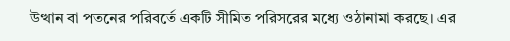উত্থান বা পতনের পরিবর্তে একটি সীমিত পরিসরের মধ্যে ওঠানামা করছে। এর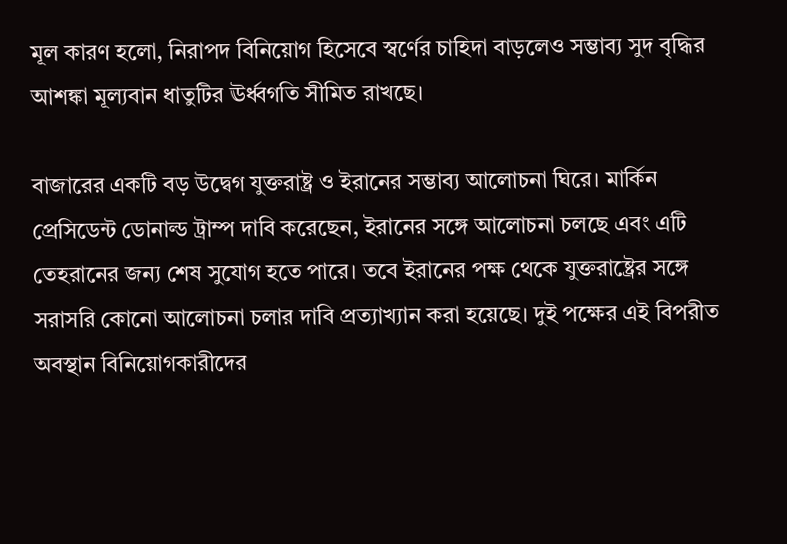মূল কারণ হলো, নিরাপদ বিনিয়োগ হিসেবে স্বর্ণের চাহিদা বাড়লেও সম্ভাব্য সুদ বৃদ্ধির আশঙ্কা মূল্যবান ধাতুটির ঊর্ধ্বগতি সীমিত রাখছে।

বাজারের একটি বড় উদ্বেগ যুক্তরাষ্ট্র ও ইরানের সম্ভাব্য আলোচনা ঘিরে। মার্কিন প্রেসিডেন্ট ডোনাল্ড ট্রাম্প দাবি করেছেন, ইরানের সঙ্গে আলোচনা চলছে এবং এটি তেহরানের জন্য শেষ সুযোগ হতে পারে। তবে ইরানের পক্ষ থেকে যুক্তরাষ্ট্রের সঙ্গে সরাসরি কোনো আলোচনা চলার দাবি প্রত্যাখ্যান করা হয়েছে। দুই পক্ষের এই বিপরীত অবস্থান বিনিয়োগকারীদের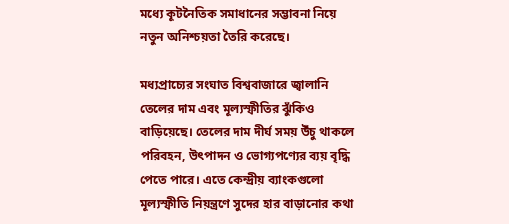মধ্যে কূটনৈতিক সমাধানের সম্ভাবনা নিয়ে নতুন অনিশ্চয়তা তৈরি করেছে।

মধ্যপ্রাচ্যের সংঘাত বিশ্ববাজারে জ্বালানি তেলের দাম এবং মূল্যস্ফীতির ঝুঁকিও বাড়িয়েছে। তেলের দাম দীর্ঘ সময় উঁচু থাকলে পরিবহন, উৎপাদন ও ভোগ্যপণ্যের ব্যয় বৃদ্ধি পেতে পারে। এতে কেন্দ্রীয় ব্যাংকগুলো মূল্যস্ফীতি নিয়ন্ত্রণে সুদের হার বাড়ানোর কথা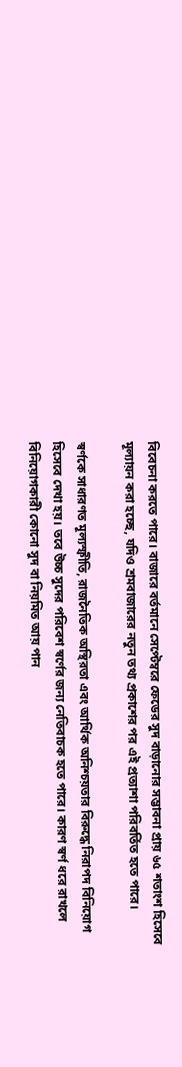বিবেচনা করতে পারে। বাজারে বর্তমানে সেপ্টেম্বরে ফেডের সুদ বাড়ানোর সম্ভাবনা প্রায় ৬৫ শতাংশ হিসেবে মূল্যায়ন করা হচ্ছে, যদিও শ্রমবাজারের নতুন তথ্য প্রকাশের পর এই প্রত্যাশা পরিবর্তিত হতে পারে।

স্বর্ণকে সাধারণত মূল্যস্ফীতি, রাজনৈতিক অস্থিরতা এবং আর্থিক অনিশ্চয়তার বিরুদ্ধে নিরাপদ বিনিয়োগ হিসেবে দেখা হয়। তবে উচ্চ সুদের পরিবেশ স্বর্ণের জন্য নেতিবাচক হতে পারে। কারণ স্বর্ণ ধরে রাখলে বিনিয়োগকারী কোনো সুদ বা নিয়মিত আয় পান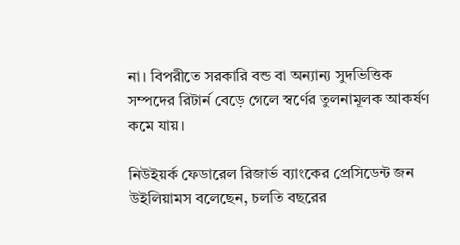না। বিপরীতে সরকারি বন্ড বা অন্যান্য সুদভিত্তিক সম্পদের রিটার্ন বেড়ে গেলে স্বর্ণের তুলনামূলক আকর্ষণ কমে যায়।

নিউইয়র্ক ফেডারেল রিজার্ভ ব্যাংকের প্রেসিডেন্ট জন উইলিয়ামস বলেছেন, চলতি বছরের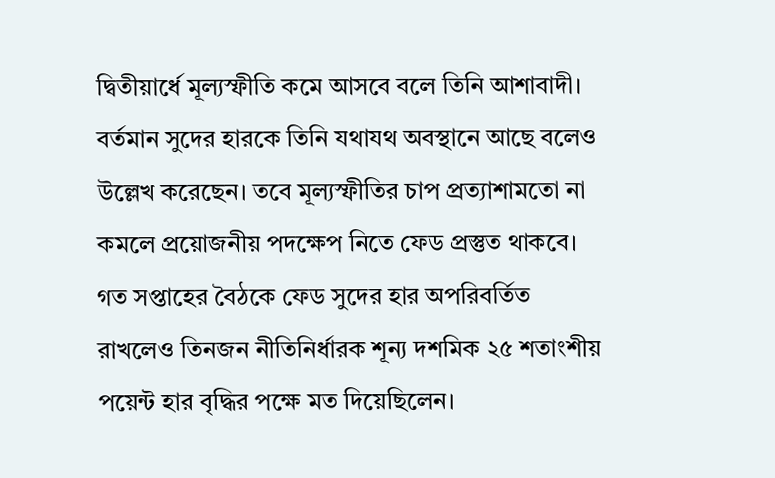দ্বিতীয়ার্ধে মূল্যস্ফীতি কমে আসবে বলে তিনি আশাবাদী। বর্তমান সুদের হারকে তিনি যথাযথ অবস্থানে আছে বলেও উল্লেখ করেছেন। তবে মূল্যস্ফীতির চাপ প্রত্যাশামতো না কমলে প্রয়োজনীয় পদক্ষেপ নিতে ফেড প্রস্তুত থাকবে। গত সপ্তাহের বৈঠকে ফেড সুদের হার অপরিবর্তিত রাখলেও তিনজন নীতিনির্ধারক শূন্য দশমিক ২৫ শতাংশীয় পয়েন্ট হার বৃদ্ধির পক্ষে মত দিয়েছিলেন।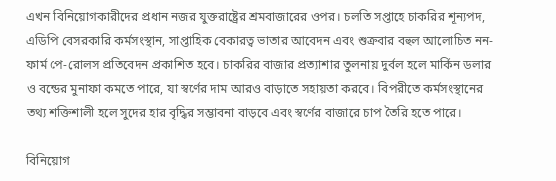এখন বিনিয়োগকারীদের প্রধান নজর যুক্তরাষ্ট্রের শ্রমবাজারের ওপর। চলতি সপ্তাহে চাকরির শূন্যপদ, এডিপি বেসরকারি কর্মসংস্থান, সাপ্তাহিক বেকারত্ব ভাতার আবেদন এবং শুক্রবার বহুল আলোচিত নন-ফার্ম পে-রোলস প্রতিবেদন প্রকাশিত হবে। চাকরির বাজার প্রত্যাশার তুলনায় দুর্বল হলে মার্কিন ডলার ও বন্ডের মুনাফা কমতে পারে, যা স্বর্ণের দাম আরও বাড়াতে সহায়তা করবে। বিপরীতে কর্মসংস্থানের তথ্য শক্তিশালী হলে সুদের হার বৃদ্ধির সম্ভাবনা বাড়বে এবং স্বর্ণের বাজারে চাপ তৈরি হতে পারে।

বিনিয়োগ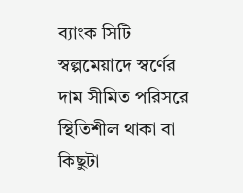ব্যাংক সিটি স্বল্পমেয়াদে স্বর্ণের দাম সীমিত পরিসরে স্থিতিশীল থাকা বা কিছুটা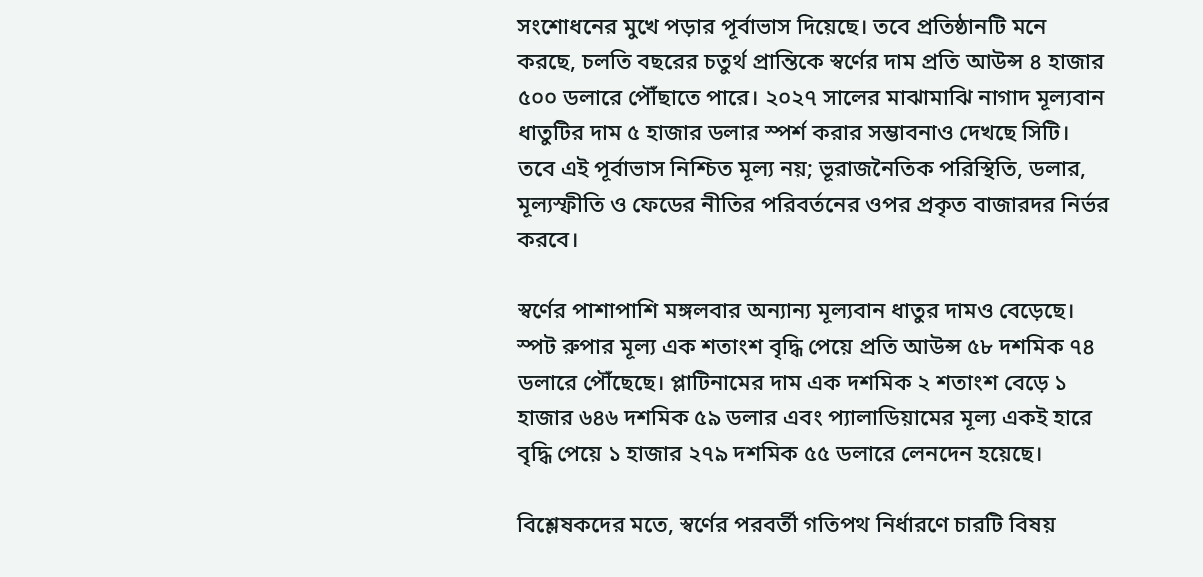সংশোধনের মুখে পড়ার পূর্বাভাস দিয়েছে। তবে প্রতিষ্ঠানটি মনে করছে, চলতি বছরের চতুর্থ প্রান্তিকে স্বর্ণের দাম প্রতি আউন্স ৪ হাজার ৫০০ ডলারে পৌঁছাতে পারে। ২০২৭ সালের মাঝামাঝি নাগাদ মূল্যবান ধাতুটির দাম ৫ হাজার ডলার স্পর্শ করার সম্ভাবনাও দেখছে সিটি। তবে এই পূর্বাভাস নিশ্চিত মূল্য নয়; ভূরাজনৈতিক পরিস্থিতি, ডলার, মূল্যস্ফীতি ও ফেডের নীতির পরিবর্তনের ওপর প্রকৃত বাজারদর নির্ভর করবে।

স্বর্ণের পাশাপাশি মঙ্গলবার অন্যান্য মূল্যবান ধাতুর দামও বেড়েছে। স্পট রুপার মূল্য এক শতাংশ বৃদ্ধি পেয়ে প্রতি আউন্স ৫৮ দশমিক ৭৪ ডলারে পৌঁছেছে। প্লাটিনামের দাম এক দশমিক ২ শতাংশ বেড়ে ১ হাজার ৬৪৬ দশমিক ৫৯ ডলার এবং প্যালাডিয়ামের মূল্য একই হারে বৃদ্ধি পেয়ে ১ হাজার ২৭৯ দশমিক ৫৫ ডলারে লেনদেন হয়েছে।

বিশ্লেষকদের মতে, স্বর্ণের পরবর্তী গতিপথ নির্ধারণে চারটি বিষয়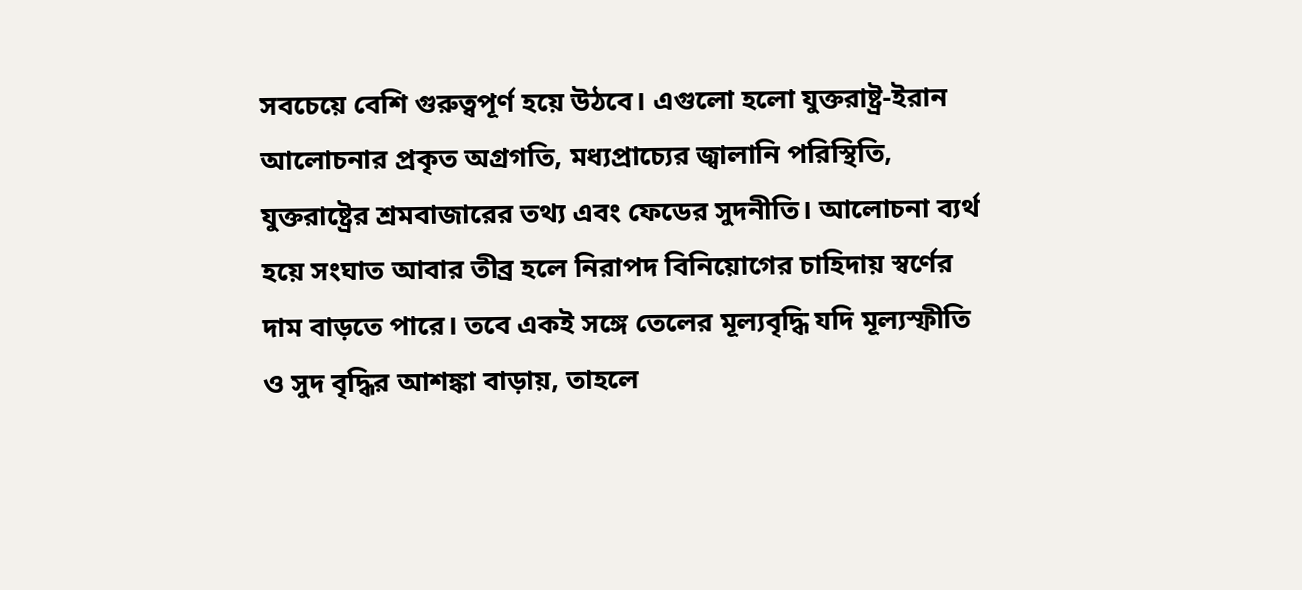সবচেয়ে বেশি গুরুত্বপূর্ণ হয়ে উঠবে। এগুলো হলো যুক্তরাষ্ট্র-ইরান আলোচনার প্রকৃত অগ্রগতি, মধ্যপ্রাচ্যের জ্বালানি পরিস্থিতি, যুক্তরাষ্ট্রের শ্রমবাজারের তথ্য এবং ফেডের সুদনীতি। আলোচনা ব্যর্থ হয়ে সংঘাত আবার তীব্র হলে নিরাপদ বিনিয়োগের চাহিদায় স্বর্ণের দাম বাড়তে পারে। তবে একই সঙ্গে তেলের মূল্যবৃদ্ধি যদি মূল্যস্ফীতি ও সুদ বৃদ্ধির আশঙ্কা বাড়ায়, তাহলে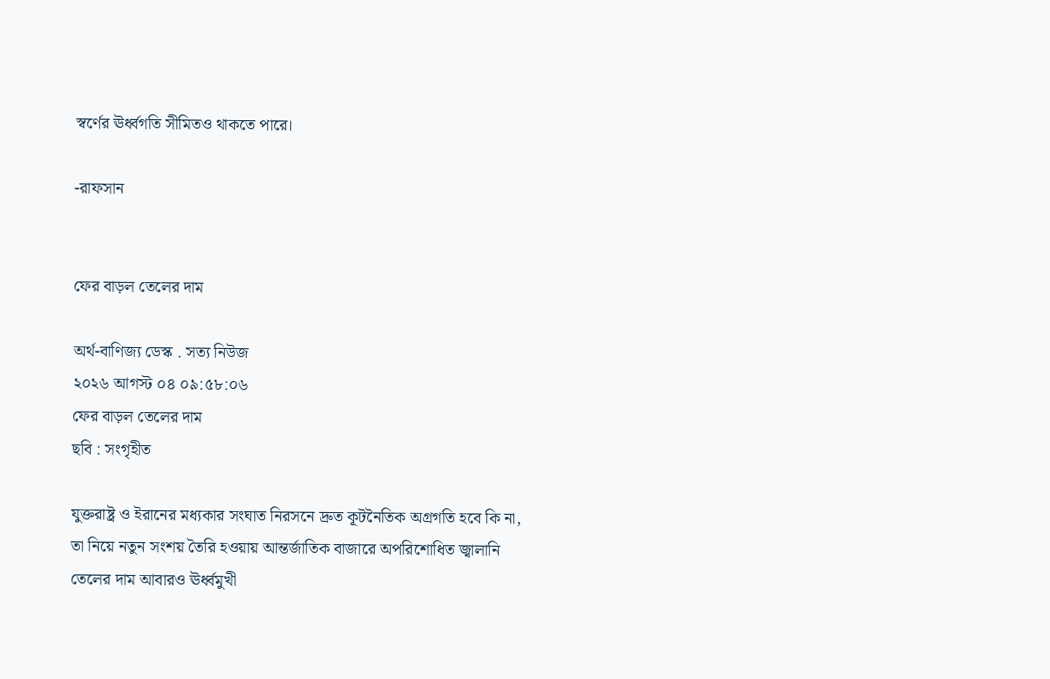স্বর্ণের ঊর্ধ্বগতি সীমিতও থাকতে পারে।

-রাফসান


ফের বাড়ল তেলের দাম

অর্থ-বাণিজ্য ডেস্ক . সত্য নিউজ
২০২৬ আগস্ট ০৪ ০৯:৫৮:০৬
ফের বাড়ল তেলের দাম
ছবি : সংগৃহীত

যুক্তরাষ্ট্র ও ইরানের মধ্যকার সংঘাত নিরসনে দ্রুত কূটনৈতিক অগ্রগতি হবে কি না, তা নিয়ে নতুন সংশয় তৈরি হওয়ায় আন্তর্জাতিক বাজারে অপরিশোধিত জ্বালানি তেলের দাম আবারও ঊর্ধ্বমুখী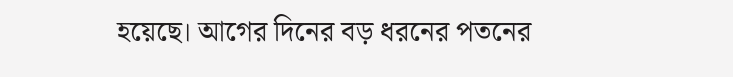হয়েছে। আগের দিনের বড় ধরনের পতনের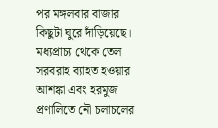পর মঙ্গলবার বাজার কিছুটা ঘুরে দাঁড়িয়েছে। মধ্যপ্রাচ্য থেকে তেল সরবরাহ ব্যাহত হওয়ার আশঙ্কা এবং হরমুজ প্রণালিতে নৌ চলাচলের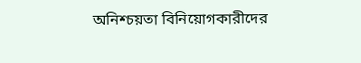অনিশ্চয়তা বিনিয়োগকারীদের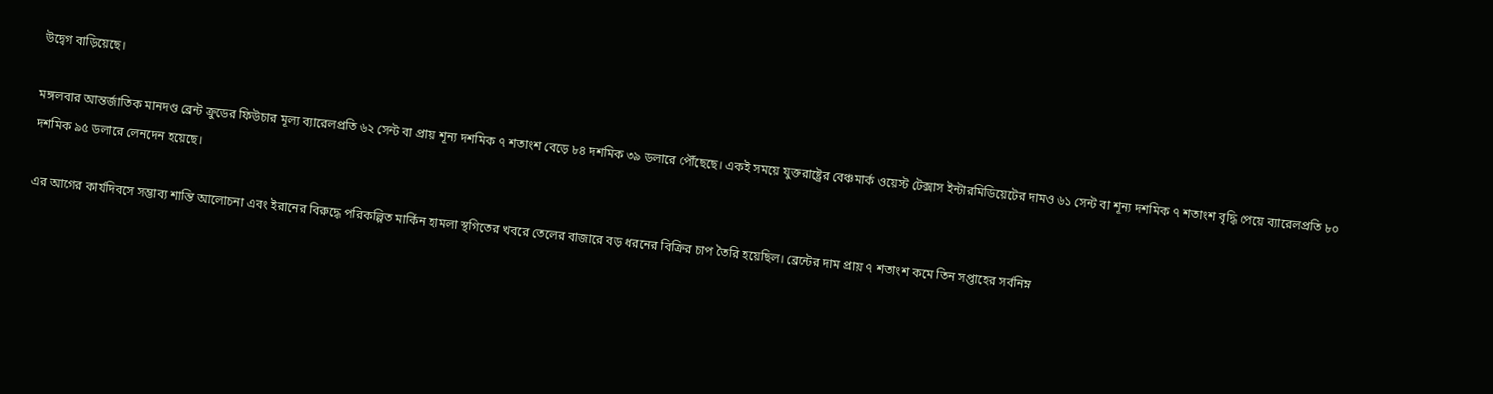উদ্বেগ বাড়িয়েছে।

মঙ্গলবার আন্তর্জাতিক মানদণ্ড ব্রেন্ট ক্রুডের ফিউচার মূল্য ব্যারেলপ্রতি ৬২ সেন্ট বা প্রায় শূন্য দশমিক ৭ শতাংশ বেড়ে ৮৪ দশমিক ৩৯ ডলারে পৌঁছেছে। একই সময়ে যুক্তরাষ্ট্রের বেঞ্চমার্ক ওয়েস্ট টেক্সাস ইন্টারমিডিয়েটের দামও ৬১ সেন্ট বা শূন্য দশমিক ৭ শতাংশ বৃদ্ধি পেয়ে ব্যারেলপ্রতি ৮০ দশমিক ৯৫ ডলারে লেনদেন হয়েছে।

এর আগের কার্যদিবসে সম্ভাব্য শান্তি আলোচনা এবং ইরানের বিরুদ্ধে পরিকল্পিত মার্কিন হামলা স্থগিতের খবরে তেলের বাজারে বড় ধরনের বিক্রির চাপ তৈরি হয়েছিল। ব্রেন্টের দাম প্রায় ৭ শতাংশ কমে তিন সপ্তাহের সর্বনিম্ন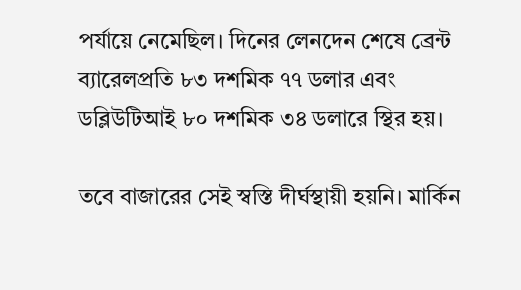পর্যায়ে নেমেছিল। দিনের লেনদেন শেষে ব্রেন্ট ব্যারেলপ্রতি ৮৩ দশমিক ৭৭ ডলার এবং ডব্লিউটিআই ৮০ দশমিক ৩৪ ডলারে স্থির হয়।

তবে বাজারের সেই স্বস্তি দীর্ঘস্থায়ী হয়নি। মার্কিন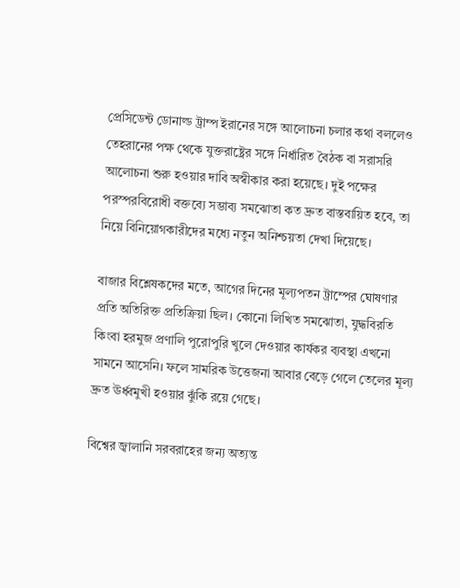প্রেসিডেন্ট ডোনাল্ড ট্রাম্প ইরানের সঙ্গে আলোচনা চলার কথা বললেও তেহরানের পক্ষ থেকে যুক্তরাষ্ট্রের সঙ্গে নির্ধারিত বৈঠক বা সরাসরি আলোচনা শুরু হওয়ার দাবি অস্বীকার করা হয়েছে। দুই পক্ষের পরস্পরবিরোধী বক্তব্যে সম্ভাব্য সমঝোতা কত দ্রুত বাস্তবায়িত হবে, তা নিয়ে বিনিয়োগকারীদের মধ্যে নতুন অনিশ্চয়তা দেখা দিয়েছে।

বাজার বিশ্লেষকদের মতে, আগের দিনের মূল্যপতন ট্রাম্পের ঘোষণার প্রতি অতিরিক্ত প্রতিক্রিয়া ছিল। কোনো লিখিত সমঝোতা, যুদ্ধবিরতি কিংবা হরমুজ প্রণালি পুরোপুরি খুলে দেওয়ার কার্যকর ব্যবস্থা এখনো সামনে আসেনি। ফলে সামরিক উত্তেজনা আবার বেড়ে গেলে তেলের মূল্য দ্রুত ঊর্ধ্বমুখী হওয়ার ঝুঁকি রয়ে গেছে।

বিশ্বের জ্বালানি সরবরাহের জন্য অত্যন্ত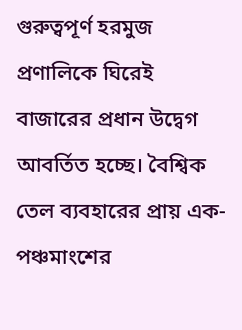গুরুত্বপূর্ণ হরমুজ প্রণালিকে ঘিরেই বাজারের প্রধান উদ্বেগ আবর্তিত হচ্ছে। বৈশ্বিক তেল ব্যবহারের প্রায় এক-পঞ্চমাংশের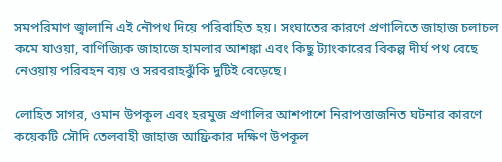সমপরিমাণ জ্বালানি এই নৌপথ দিয়ে পরিবাহিত হয়। সংঘাতের কারণে প্রণালিতে জাহাজ চলাচল কমে যাওয়া, বাণিজ্যিক জাহাজে হামলার আশঙ্কা এবং কিছু ট্যাংকারের বিকল্প দীর্ঘ পথ বেছে নেওয়ায় পরিবহন ব্যয় ও সরবরাহঝুঁকি দুটিই বেড়েছে।

লোহিত সাগর, ওমান উপকূল এবং হরমুজ প্রণালির আশপাশে নিরাপত্তাজনিত ঘটনার কারণে কয়েকটি সৌদি তেলবাহী জাহাজ আফ্রিকার দক্ষিণ উপকূল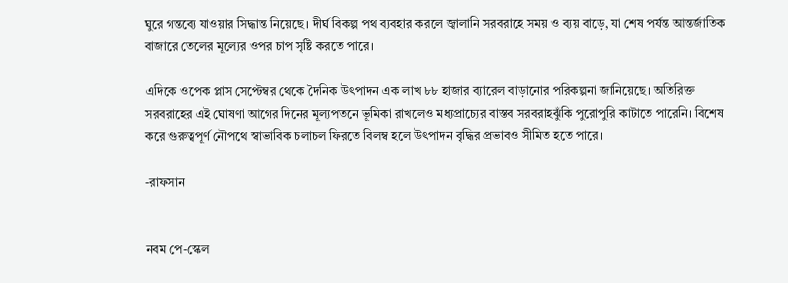ঘুরে গন্তব্যে যাওয়ার সিদ্ধান্ত নিয়েছে। দীর্ঘ বিকল্প পথ ব্যবহার করলে জ্বালানি সরবরাহে সময় ও ব্যয় বাড়ে, যা শেষ পর্যন্ত আন্তর্জাতিক বাজারে তেলের মূল্যের ওপর চাপ সৃষ্টি করতে পারে।

এদিকে ওপেক প্লাস সেপ্টেম্বর থেকে দৈনিক উৎপাদন এক লাখ ৮৮ হাজার ব্যারেল বাড়ানোর পরিকল্পনা জানিয়েছে। অতিরিক্ত সরবরাহের এই ঘোষণা আগের দিনের মূল্যপতনে ভূমিকা রাখলেও মধ্যপ্রাচ্যের বাস্তব সরবরাহঝুঁকি পুরোপুরি কাটাতে পারেনি। বিশেষ করে গুরুত্বপূর্ণ নৌপথে স্বাভাবিক চলাচল ফিরতে বিলম্ব হলে উৎপাদন বৃদ্ধির প্রভাবও সীমিত হতে পারে।

-রাফসান


নবম পে-স্কেল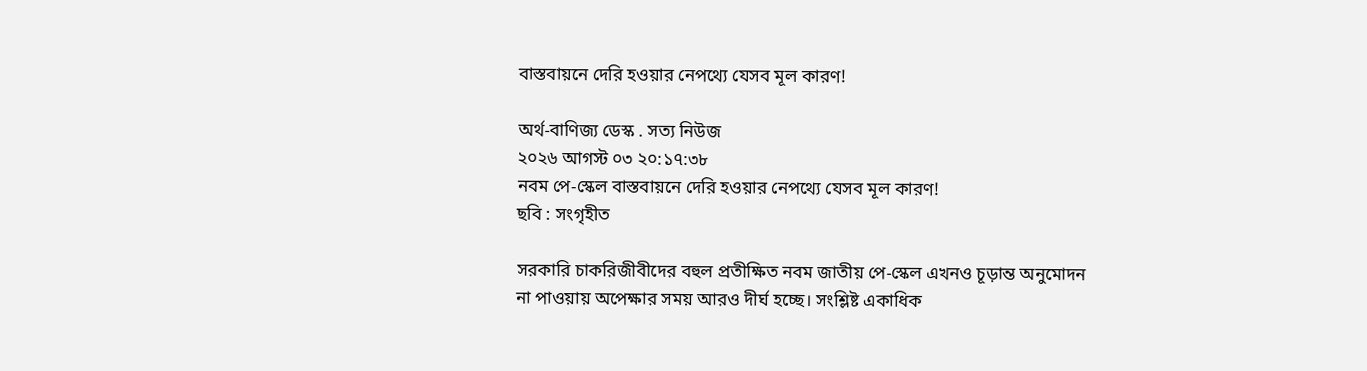বাস্তবায়নে দেরি হওয়ার নেপথ্যে যেসব মূল কারণ!

অর্থ-বাণিজ্য ডেস্ক . সত্য নিউজ
২০২৬ আগস্ট ০৩ ২০:১৭:৩৮
নবম পে-স্কেল বাস্তবায়নে দেরি হওয়ার নেপথ্যে যেসব মূল কারণ!
ছবি : সংগৃহীত

সরকারি চাকরিজীবীদের বহুল প্রতীক্ষিত নবম জাতীয় পে-স্কেল এখনও চূড়ান্ত অনুমোদন না পাওয়ায় অপেক্ষার সময় আরও দীর্ঘ হচ্ছে। সংশ্লিষ্ট একাধিক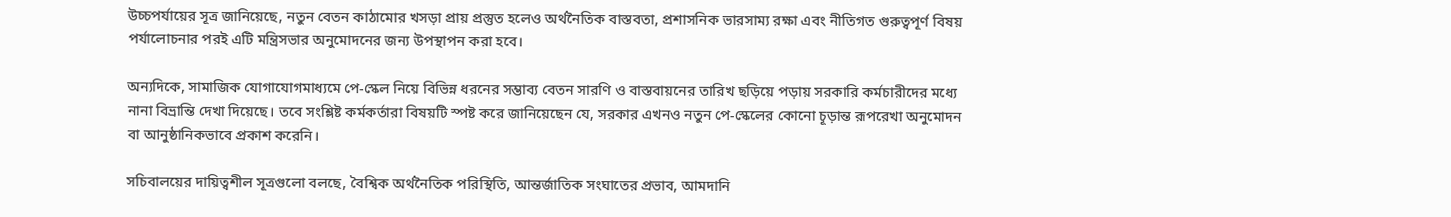উচ্চপর্যায়ের সূত্র জানিয়েছে, নতুন বেতন কাঠামোর খসড়া প্রায় প্রস্তুত হলেও অর্থনৈতিক বাস্তবতা, প্রশাসনিক ভারসাম্য রক্ষা এবং নীতিগত গুরুত্বপূর্ণ বিষয় পর্যালোচনার পরই এটি মন্ত্রিসভার অনুমোদনের জন্য উপস্থাপন করা হবে।

অন্যদিকে, সামাজিক যোগাযোগমাধ্যমে পে-স্কেল নিয়ে বিভিন্ন ধরনের সম্ভাব্য বেতন সারণি ও বাস্তবায়নের তারিখ ছড়িয়ে পড়ায় সরকারি কর্মচারীদের মধ্যে নানা বিভ্রান্তি দেখা দিয়েছে। তবে সংশ্লিষ্ট কর্মকর্তারা বিষয়টি স্পষ্ট করে জানিয়েছেন যে, সরকার এখনও নতুন পে-স্কেলের কোনো চূড়ান্ত রূপরেখা অনুমোদন বা আনুষ্ঠানিকভাবে প্রকাশ করেনি।

সচিবালয়ের দায়িত্বশীল সূত্রগুলো বলছে, বৈশ্বিক অর্থনৈতিক পরিস্থিতি, আন্তর্জাতিক সংঘাতের প্রভাব, আমদানি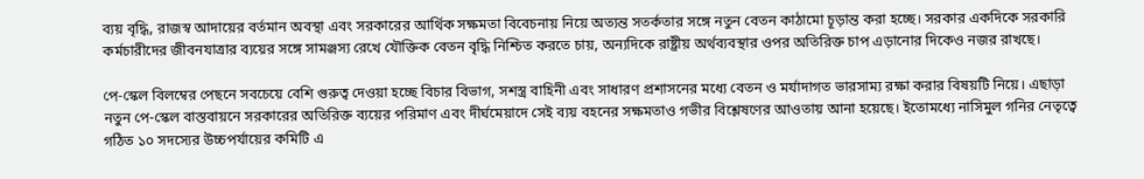ব্যয় বৃদ্ধি, রাজস্ব আদায়ের বর্তমান অবস্থা এবং সরকারের আর্থিক সক্ষমতা বিবেচনায় নিয়ে অত্যন্ত সতর্কতার সঙ্গে নতুন বেতন কাঠামো চূড়ান্ত করা হচ্ছে। সরকার একদিকে সরকারি কর্মচারীদের জীবনযাত্রার ব্যয়ের সঙ্গে সামঞ্জস্য রেখে যৌক্তিক বেতন বৃদ্ধি নিশ্চিত করতে চায়, অন্যদিকে রাষ্ট্রীয় অর্থব্যবস্থার ওপর অতিরিক্ত চাপ এড়ানোর দিকেও নজর রাখছে।

পে-স্কেল বিলম্বের পেছনে সবচেয়ে বেশি গুরুত্ব দেওয়া হচ্ছে বিচার বিভাগ, সশস্ত্র বাহিনী এবং সাধারণ প্রশাসনের মধ্যে বেতন ও মর্যাদাগত ভারসাম্য রক্ষা করার বিষয়টি নিয়ে। এছাড়া নতুন পে-স্কেল বাস্তবায়নে সরকারের অতিরিক্ত ব্যয়ের পরিমাণ এবং দীর্ঘমেয়াদে সেই ব্যয় বহনের সক্ষমতাও গভীর বিশ্লেষণের আওতায় আনা হয়েছে। ইতোমধ্যে নাসিমুল গনির নেতৃত্বে গঠিত ১০ সদস্যের উচ্চপর্যায়ের কমিটি এ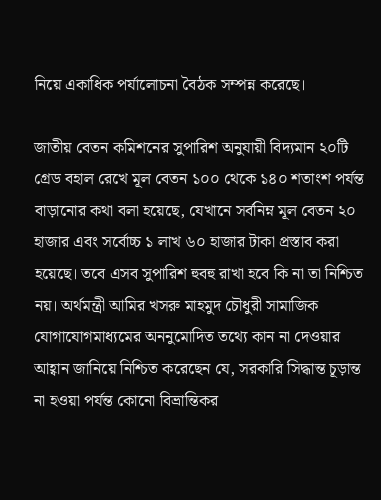নিয়ে একাধিক পর্যালোচনা বৈঠক সম্পন্ন করেছে।

জাতীয় বেতন কমিশনের সুপারিশ অনুযায়ী বিদ্যমান ২০টি গ্রেড বহাল রেখে মূল বেতন ১০০ থেকে ১৪০ শতাংশ পর্যন্ত বাড়ানোর কথা বলা হয়েছে, যেখানে সর্বনিম্ন মূল বেতন ২০ হাজার এবং সর্বোচ্চ ১ লাখ ৬০ হাজার টাকা প্রস্তাব করা হয়েছে। তবে এসব সুপারিশ হুবহু রাখা হবে কি না তা নিশ্চিত নয়। অর্থমন্ত্রী আমির খসরু মাহমুদ চৌধুরী সামাজিক যোগাযোগমাধ্যমের অননুমোদিত তথ্যে কান না দেওয়ার আহ্বান জানিয়ে নিশ্চিত করেছেন যে, সরকারি সিদ্ধান্ত চূড়ান্ত না হওয়া পর্যন্ত কোনো বিভ্রান্তিকর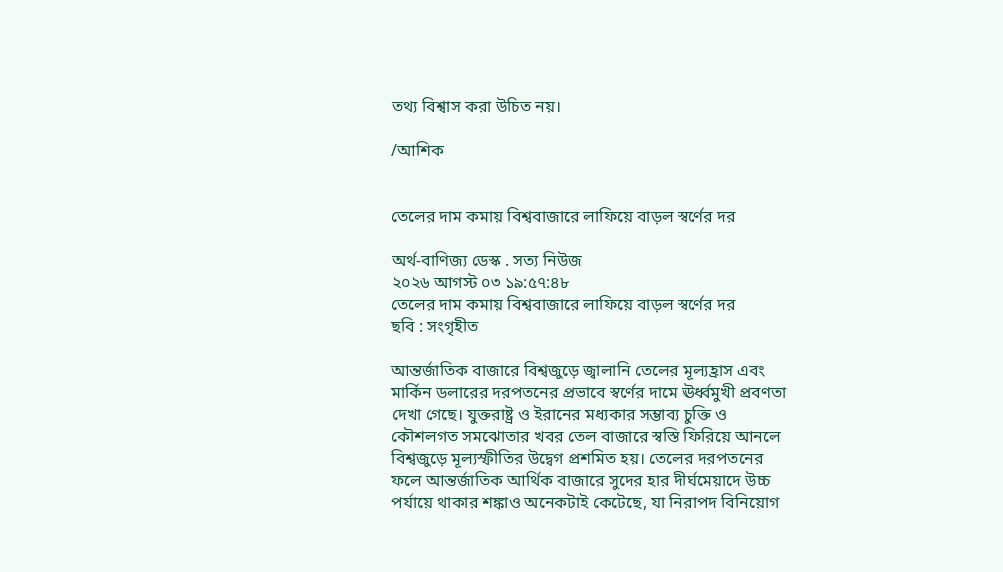তথ্য বিশ্বাস করা উচিত নয়।

/আশিক


তেলের দাম কমায় বিশ্ববাজারে লাফিয়ে বাড়ল স্বর্ণের দর

অর্থ-বাণিজ্য ডেস্ক . সত্য নিউজ
২০২৬ আগস্ট ০৩ ১৯:৫৭:৪৮
তেলের দাম কমায় বিশ্ববাজারে লাফিয়ে বাড়ল স্বর্ণের দর
ছবি : সংগৃহীত

আন্তর্জাতিক বাজারে বিশ্বজুড়ে জ্বালানি তেলের মূল্যহ্রাস এবং মার্কিন ডলারের দরপতনের প্রভাবে স্বর্ণের দামে ঊর্ধ্বমুখী প্রবণতা দেখা গেছে। যুক্তরাষ্ট্র ও ইরানের মধ্যকার সম্ভাব্য চুক্তি ও কৌশলগত সমঝোতার খবর তেল বাজারে স্বস্তি ফিরিয়ে আনলে বিশ্বজুড়ে মূল্যস্ফীতির উদ্বেগ প্রশমিত হয়। তেলের দরপতনের ফলে আন্তর্জাতিক আর্থিক বাজারে সুদের হার দীর্ঘমেয়াদে উচ্চ পর্যায়ে থাকার শঙ্কাও অনেকটাই কেটেছে, যা নিরাপদ বিনিয়োগ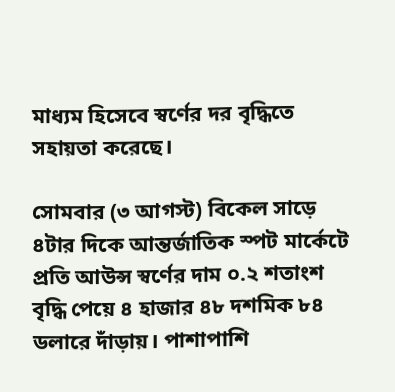মাধ্যম হিসেবে স্বর্ণের দর বৃদ্ধিতে সহায়তা করেছে।

সোমবার (৩ আগস্ট) বিকেল সাড়ে ৪টার দিকে আন্তর্জাতিক স্পট মার্কেটে প্রতি আউন্স স্বর্ণের দাম ০.২ শতাংশ বৃদ্ধি পেয়ে ৪ হাজার ৪৮ দশমিক ৮৪ ডলারে দাঁড়ায়। পাশাপাশি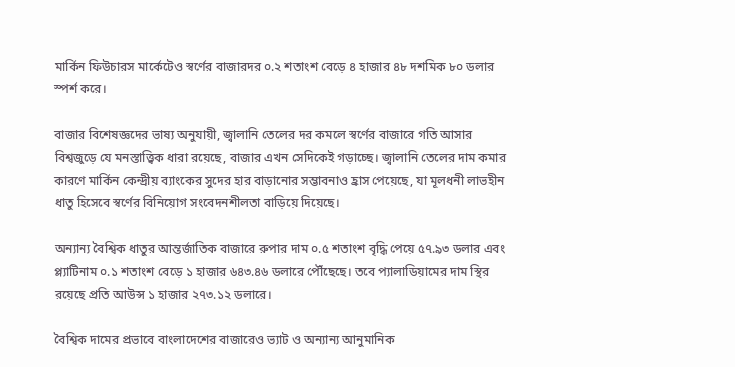মার্কিন ফিউচারস মার্কেটেও স্বর্ণের বাজারদর ০.২ শতাংশ বেড়ে ৪ হাজার ৪৮ দশমিক ৮০ ডলার স্পর্শ করে।

বাজার বিশেষজ্ঞদের ভাষ্য অনুযায়ী, জ্বালানি তেলের দর কমলে স্বর্ণের বাজারে গতি আসার বিশ্বজুড়ে যে মনস্তাত্ত্বিক ধারা রয়েছে, বাজার এখন সেদিকেই গড়াচ্ছে। জ্বালানি তেলের দাম কমার কারণে মার্কিন কেন্দ্রীয় ব্যাংকের সুদের হার বাড়ানোর সম্ভাবনাও হ্রাস পেয়েছে, যা মূলধনী লাভহীন ধাতু হিসেবে স্বর্ণের বিনিয়োগ সংবেদনশীলতা বাড়িয়ে দিয়েছে।

অন্যান্য বৈশ্বিক ধাতুর আন্তর্জাতিক বাজারে রুপার দাম ০.৫ শতাংশ বৃদ্ধি পেয়ে ৫৭.৯৩ ডলার এবং প্ল্যাটিনাম ০.১ শতাংশ বেড়ে ১ হাজার ৬৪৩.৪৬ ডলারে পৌঁছেছে। তবে প্যালাডিয়ামের দাম স্থির রয়েছে প্রতি আউন্স ১ হাজার ২৭৩.১২ ডলারে।

বৈশ্বিক দামের প্রভাবে বাংলাদেশের বাজারেও ভ্যাট ও অন্যান্য আনুমানিক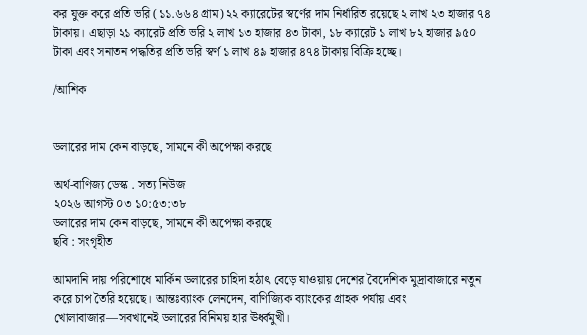কর যুক্ত করে প্রতি ভরি (১১.৬৬৪ গ্রাম) ২২ ক্যারেটের স্বর্ণের দাম নির্ধারিত রয়েছে ২ লাখ ২৩ হাজার ৭৪ টাকায়। এছাড়া ২১ ক্যারেট প্রতি ভরি ২ লাখ ১৩ হাজার ৪৩ টাকা, ১৮ ক্যারেট ১ লাখ ৮২ হাজার ৯৫০ টাকা এবং সনাতন পদ্ধতির প্রতি ভরি স্বর্ণ ১ লাখ ৪৯ হাজার ৪৭৪ টাকায় বিক্রি হচ্ছে।

/আশিক


ডলারের দাম কেন বাড়ছে, সামনে কী অপেক্ষা করছে

অর্থ-বাণিজ্য ডেস্ক . সত্য নিউজ
২০২৬ আগস্ট ০৩ ১০:৫৩:৩৮
ডলারের দাম কেন বাড়ছে, সামনে কী অপেক্ষা করছে
ছবি : সংগৃহীত

আমদানি দায় পরিশোধে মার্কিন ডলারের চাহিদা হঠাৎ বেড়ে যাওয়ায় দেশের বৈদেশিক মুদ্রাবাজারে নতুন করে চাপ তৈরি হয়েছে। আন্তঃব্যাংক লেনদেন, বাণিজ্যিক ব্যাংকের গ্রাহক পর্যায় এবং খোলাবাজার—সবখানেই ডলারের বিনিময় হার ঊর্ধ্বমুখী।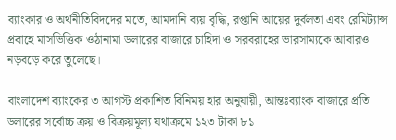ব্যাংকার ও অর্থনীতিবিদদের মতে, আমদানি ব্যয় বৃদ্ধি, রপ্তানি আয়ের দুর্বলতা এবং রেমিট্যান্স প্রবাহে মাসভিত্তিক ওঠানামা ডলারের বাজারে চাহিদা ও সরবরাহের ভারসাম্যকে আবারও নড়বড়ে করে তুলেছে।

বাংলাদেশ ব্যাংকের ৩ আগস্ট প্রকাশিত বিনিময় হার অনুযায়ী, আন্তঃব্যাংক বাজারে প্রতি ডলারের সর্বোচ্চ ক্রয় ও বিক্রয়মূল্য যথাক্রমে ১২৩ টাকা ৮১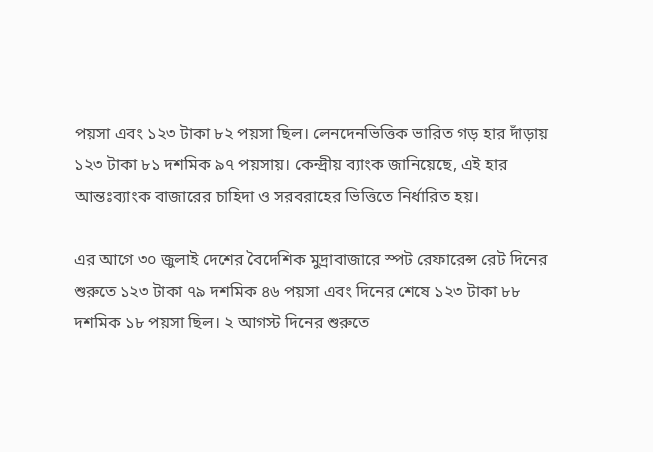পয়সা এবং ১২৩ টাকা ৮২ পয়সা ছিল। লেনদেনভিত্তিক ভারিত গড় হার দাঁড়ায় ১২৩ টাকা ৮১ দশমিক ৯৭ পয়সায়। কেন্দ্রীয় ব্যাংক জানিয়েছে, এই হার আন্তঃব্যাংক বাজারের চাহিদা ও সরবরাহের ভিত্তিতে নির্ধারিত হয়।

এর আগে ৩০ জুলাই দেশের বৈদেশিক মুদ্রাবাজারে স্পট রেফারেন্স রেট দিনের শুরুতে ১২৩ টাকা ৭৯ দশমিক ৪৬ পয়সা এবং দিনের শেষে ১২৩ টাকা ৮৮ দশমিক ১৮ পয়সা ছিল। ২ আগস্ট দিনের শুরুতে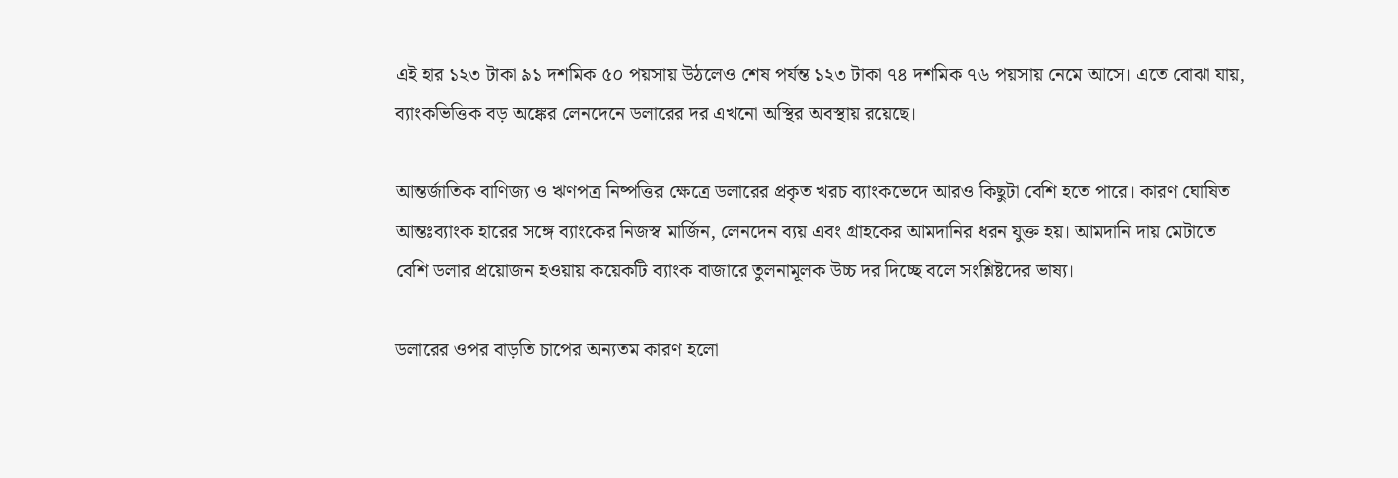এই হার ১২৩ টাকা ৯১ দশমিক ৫০ পয়সায় উঠলেও শেষ পর্যন্ত ১২৩ টাকা ৭৪ দশমিক ৭৬ পয়সায় নেমে আসে। এতে বোঝা যায়, ব্যাংকভিত্তিক বড় অঙ্কের লেনদেনে ডলারের দর এখনো অস্থির অবস্থায় রয়েছে।

আন্তর্জাতিক বাণিজ্য ও ঋণপত্র নিষ্পত্তির ক্ষেত্রে ডলারের প্রকৃত খরচ ব্যাংকভেদে আরও কিছুটা বেশি হতে পারে। কারণ ঘোষিত আন্তঃব্যাংক হারের সঙ্গে ব্যাংকের নিজস্ব মার্জিন, লেনদেন ব্যয় এবং গ্রাহকের আমদানির ধরন যুক্ত হয়। আমদানি দায় মেটাতে বেশি ডলার প্রয়োজন হওয়ায় কয়েকটি ব্যাংক বাজারে তুলনামূলক উচ্চ দর দিচ্ছে বলে সংশ্লিষ্টদের ভাষ্য।

ডলারের ওপর বাড়তি চাপের অন্যতম কারণ হলো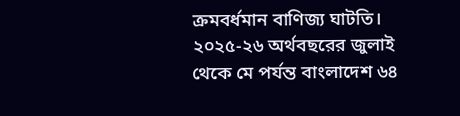ক্রমবর্ধমান বাণিজ্য ঘাটতি। ২০২৫-২৬ অর্থবছরের জুলাই থেকে মে পর্যন্ত বাংলাদেশ ৬৪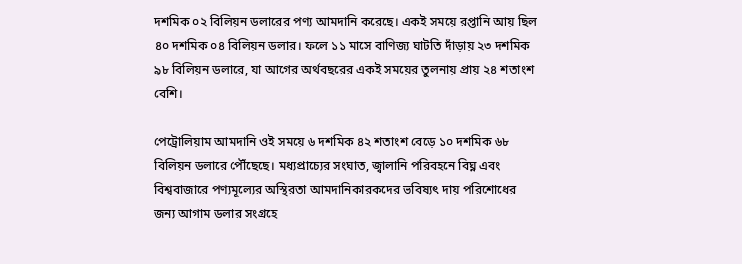দশমিক ০২ বিলিয়ন ডলারের পণ্য আমদানি করেছে। একই সময়ে রপ্তানি আয় ছিল ৪০ দশমিক ০৪ বিলিয়ন ডলার। ফলে ১১ মাসে বাণিজ্য ঘাটতি দাঁড়ায় ২৩ দশমিক ৯৮ বিলিয়ন ডলারে, যা আগের অর্থবছরের একই সময়ের তুলনায় প্রায় ২৪ শতাংশ বেশি।

পেট্রোলিয়াম আমদানি ওই সময়ে ৬ দশমিক ৪২ শতাংশ বেড়ে ১০ দশমিক ৬৮ বিলিয়ন ডলারে পৌঁছেছে। মধ্যপ্রাচ্যের সংঘাত, জ্বালানি পরিবহনে বিঘ্ন এবং বিশ্ববাজারে পণ্যমূল্যের অস্থিরতা আমদানিকারকদের ভবিষ্যৎ দায় পরিশোধের জন্য আগাম ডলার সংগ্রহে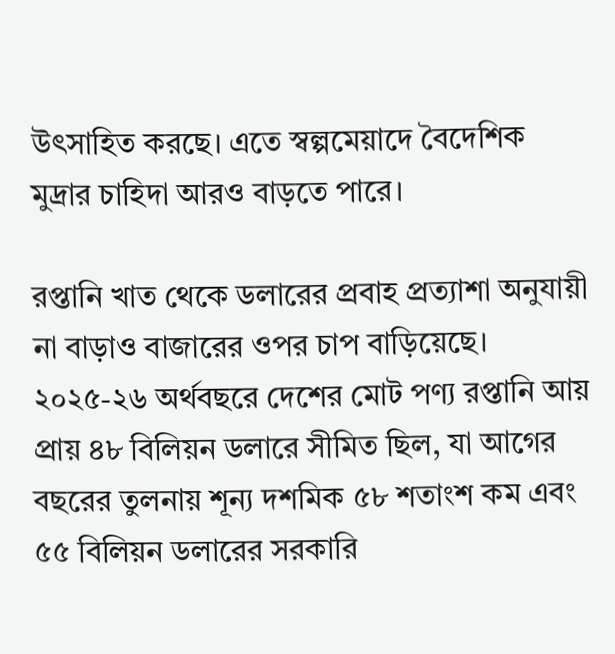উৎসাহিত করছে। এতে স্বল্পমেয়াদে বৈদেশিক মুদ্রার চাহিদা আরও বাড়তে পারে।

রপ্তানি খাত থেকে ডলারের প্রবাহ প্রত্যাশা অনুযায়ী না বাড়াও বাজারের ওপর চাপ বাড়িয়েছে। ২০২৫-২৬ অর্থবছরে দেশের মোট পণ্য রপ্তানি আয় প্রায় ৪৮ বিলিয়ন ডলারে সীমিত ছিল, যা আগের বছরের তুলনায় শূন্য দশমিক ৫৮ শতাংশ কম এবং ৫৫ বিলিয়ন ডলারের সরকারি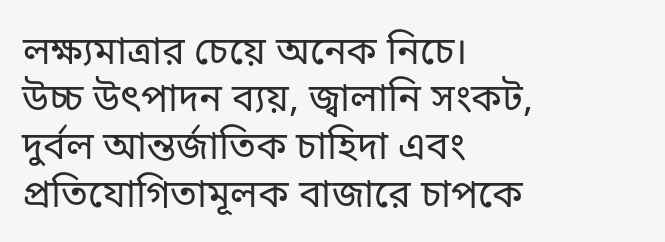লক্ষ্যমাত্রার চেয়ে অনেক নিচে। উচ্চ উৎপাদন ব্যয়, জ্বালানি সংকট, দুর্বল আন্তর্জাতিক চাহিদা এবং প্রতিযোগিতামূলক বাজারে চাপকে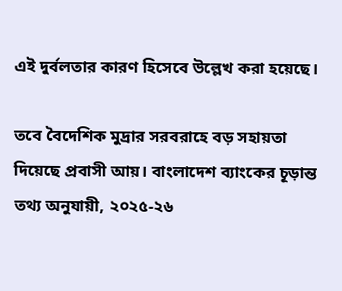এই দুর্বলতার কারণ হিসেবে উল্লেখ করা হয়েছে।

তবে বৈদেশিক মুদ্রার সরবরাহে বড় সহায়তা দিয়েছে প্রবাসী আয়। বাংলাদেশ ব্যাংকের চূড়ান্ত তথ্য অনুযায়ী, ২০২৫-২৬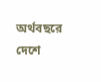অর্থবছরে দেশে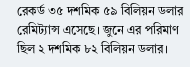রেকর্ড ৩৫ দশমিক ৫৯ বিলিয়ন ডলার রেমিট্যান্স এসেছে। জুনে এর পরিমাণ ছিল ২ দশমিক ৮২ বিলিয়ন ডলার।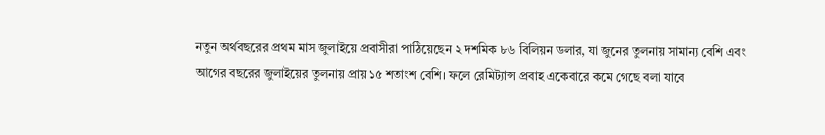নতুন অর্থবছরের প্রথম মাস জুলাইয়ে প্রবাসীরা পাঠিয়েছেন ২ দশমিক ৮৬ বিলিয়ন ডলার, যা জুনের তুলনায় সামান্য বেশি এবং আগের বছরের জুলাইয়ের তুলনায় প্রায় ১৫ শতাংশ বেশি। ফলে রেমিট্যান্স প্রবাহ একেবারে কমে গেছে বলা যাবে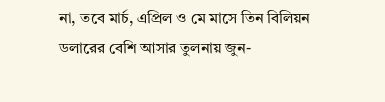না, তবে মার্চ, এপ্রিল ও মে মাসে তিন বিলিয়ন ডলারের বেশি আসার তুলনায় জুন-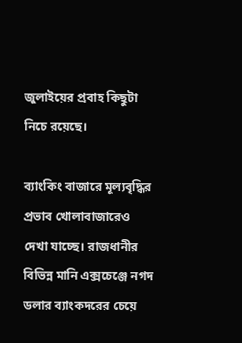জুলাইয়ের প্রবাহ কিছুটা নিচে রয়েছে।

ব্যাংকিং বাজারে মূল্যবৃদ্ধির প্রভাব খোলাবাজারেও দেখা যাচ্ছে। রাজধানীর বিভিন্ন মানি এক্সচেঞ্জে নগদ ডলার ব্যাংকদরের চেয়ে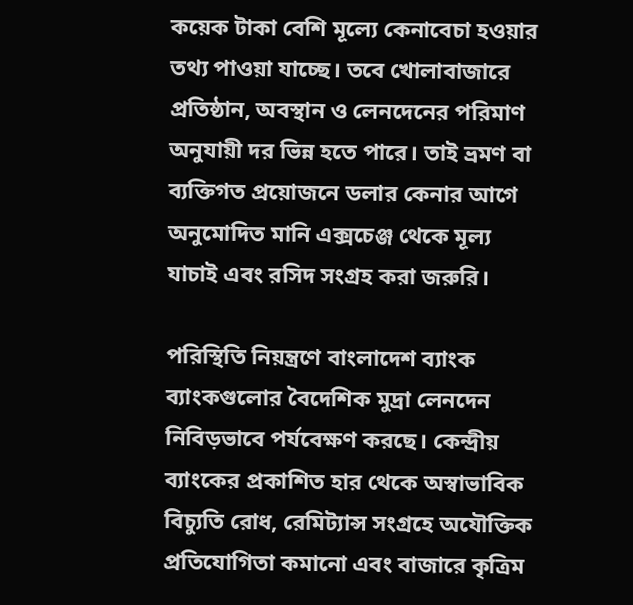কয়েক টাকা বেশি মূল্যে কেনাবেচা হওয়ার তথ্য পাওয়া যাচ্ছে। তবে খোলাবাজারে প্রতিষ্ঠান, অবস্থান ও লেনদেনের পরিমাণ অনুযায়ী দর ভিন্ন হতে পারে। তাই ভ্রমণ বা ব্যক্তিগত প্রয়োজনে ডলার কেনার আগে অনুমোদিত মানি এক্সচেঞ্জ থেকে মূল্য যাচাই এবং রসিদ সংগ্রহ করা জরুরি।

পরিস্থিতি নিয়ন্ত্রণে বাংলাদেশ ব্যাংক ব্যাংকগুলোর বৈদেশিক মুদ্রা লেনদেন নিবিড়ভাবে পর্যবেক্ষণ করছে। কেন্দ্রীয় ব্যাংকের প্রকাশিত হার থেকে অস্বাভাবিক বিচ্যুতি রোধ, রেমিট্যান্স সংগ্রহে অযৌক্তিক প্রতিযোগিতা কমানো এবং বাজারে কৃত্রিম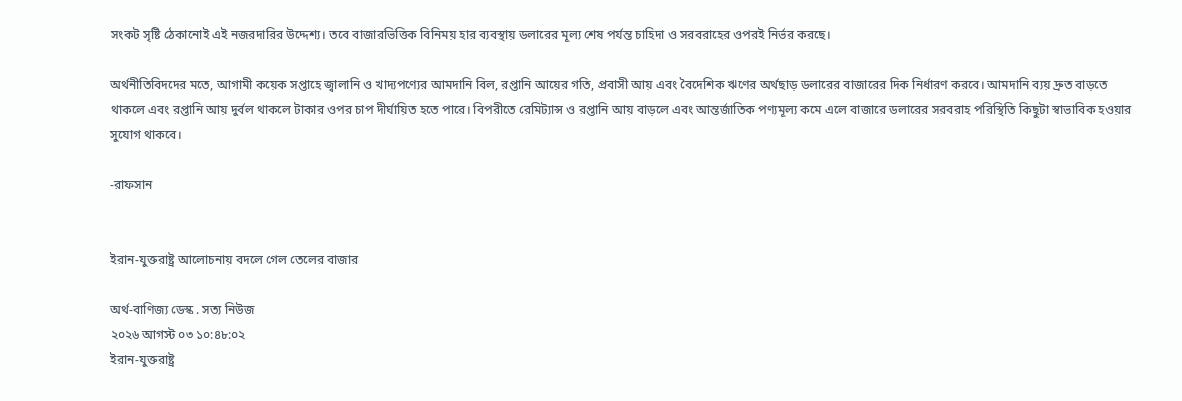সংকট সৃষ্টি ঠেকানোই এই নজরদারির উদ্দেশ্য। তবে বাজারভিত্তিক বিনিময় হার ব্যবস্থায় ডলারের মূল্য শেষ পর্যন্ত চাহিদা ও সরবরাহের ওপরই নির্ভর করছে।

অর্থনীতিবিদদের মতে, আগামী কয়েক সপ্তাহে জ্বালানি ও খাদ্যপণ্যের আমদানি বিল, রপ্তানি আয়ের গতি, প্রবাসী আয় এবং বৈদেশিক ঋণের অর্থছাড় ডলারের বাজারের দিক নির্ধারণ করবে। আমদানি ব্যয় দ্রুত বাড়তে থাকলে এবং রপ্তানি আয় দুর্বল থাকলে টাকার ওপর চাপ দীর্ঘায়িত হতে পারে। বিপরীতে রেমিট্যান্স ও রপ্তানি আয় বাড়লে এবং আন্তর্জাতিক পণ্যমূল্য কমে এলে বাজারে ডলারের সরবরাহ পরিস্থিতি কিছুটা স্বাভাবিক হওয়ার সুযোগ থাকবে।

-রাফসান


ইরান-যুক্তরাষ্ট্র আলোচনায় বদলে গেল তেলের বাজার

অর্থ-বাণিজ্য ডেস্ক . সত্য নিউজ
২০২৬ আগস্ট ০৩ ১০:৪৮:০২
ইরান-যুক্তরাষ্ট্র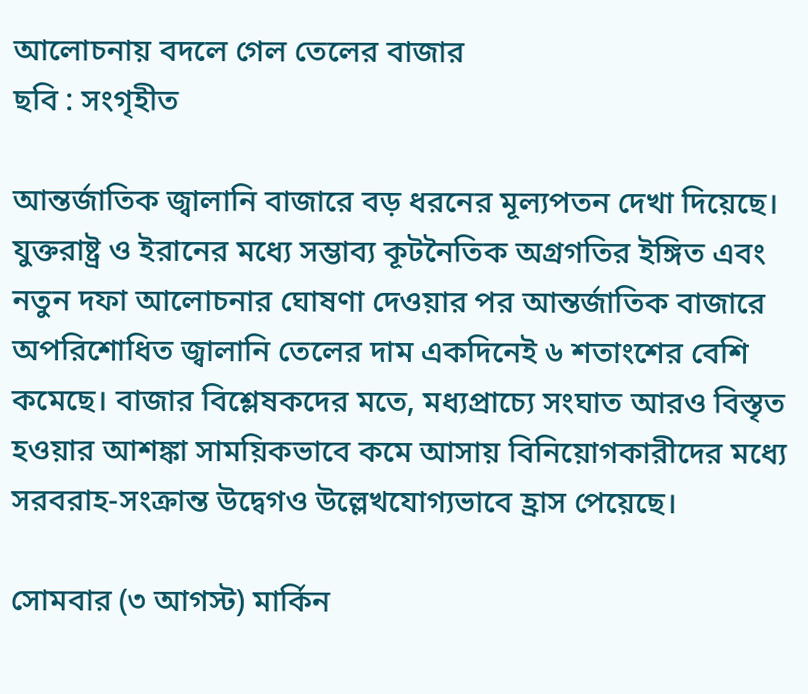আলোচনায় বদলে গেল তেলের বাজার
ছবি : সংগৃহীত

আন্তর্জাতিক জ্বালানি বাজারে বড় ধরনের মূল্যপতন দেখা দিয়েছে। যুক্তরাষ্ট্র ও ইরানের মধ্যে সম্ভাব্য কূটনৈতিক অগ্রগতির ইঙ্গিত এবং নতুন দফা আলোচনার ঘোষণা দেওয়ার পর আন্তর্জাতিক বাজারে অপরিশোধিত জ্বালানি তেলের দাম একদিনেই ৬ শতাংশের বেশি কমেছে। বাজার বিশ্লেষকদের মতে, মধ্যপ্রাচ্যে সংঘাত আরও বিস্তৃত হওয়ার আশঙ্কা সাময়িকভাবে কমে আসায় বিনিয়োগকারীদের মধ্যে সরবরাহ-সংক্রান্ত উদ্বেগও উল্লেখযোগ্যভাবে হ্রাস পেয়েছে।

সোমবার (৩ আগস্ট) মার্কিন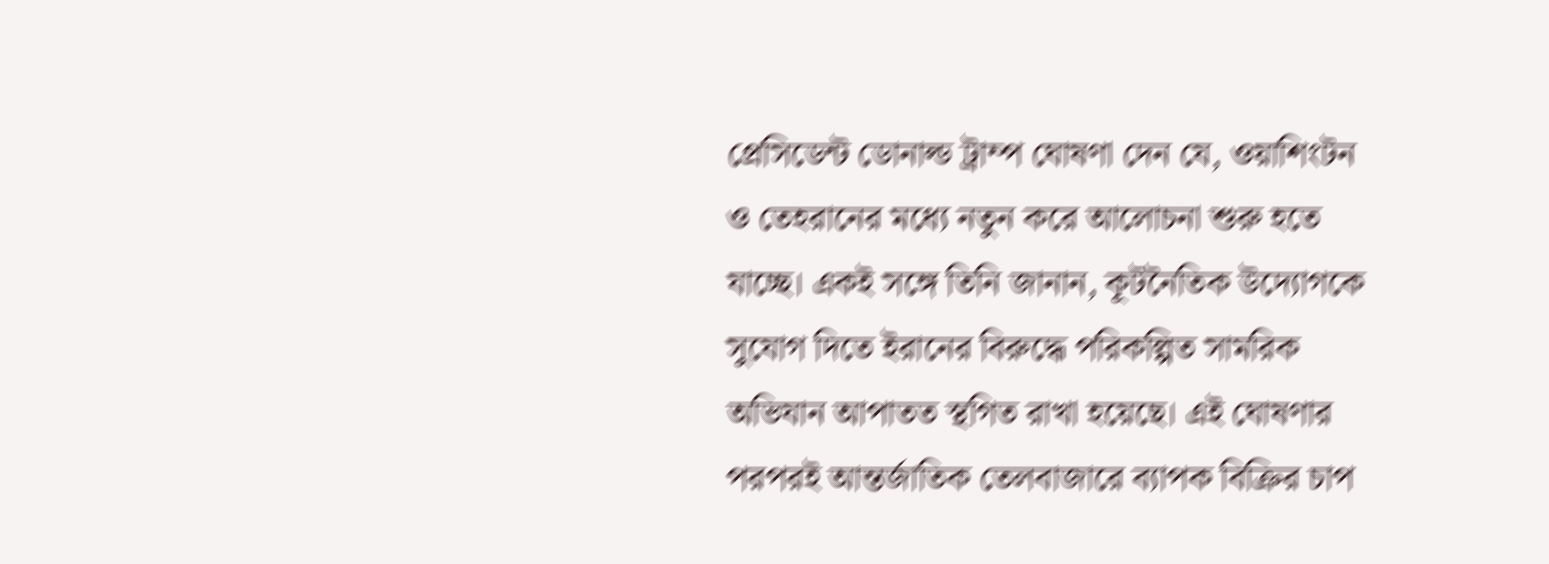প্রেসিডেন্ট ডোনাল্ড ট্রাম্প ঘোষণা দেন যে, ওয়াশিংটন ও তেহরানের মধ্যে নতুন করে আলোচনা শুরু হতে যাচ্ছে। একই সঙ্গে তিনি জানান, কূটনৈতিক উদ্যোগকে সুযোগ দিতে ইরানের বিরুদ্ধে পরিকল্পিত সামরিক অভিযান আপাতত স্থগিত রাখা হয়েছে। এই ঘোষণার পরপরই আন্তর্জাতিক তেলবাজারে ব্যাপক বিক্রির চাপ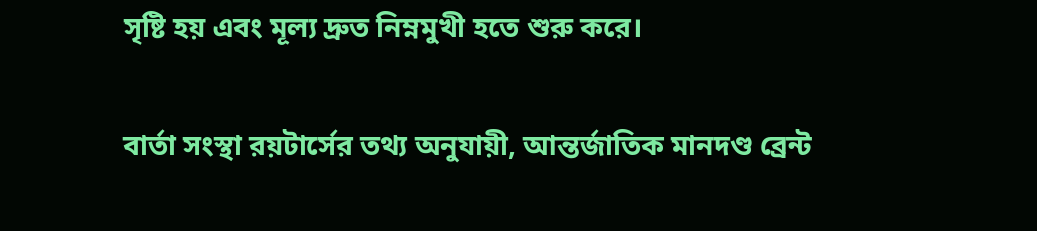সৃষ্টি হয় এবং মূল্য দ্রুত নিম্নমুখী হতে শুরু করে।

বার্তা সংস্থা রয়টার্সের তথ্য অনুযায়ী, আন্তর্জাতিক মানদণ্ড ব্রেন্ট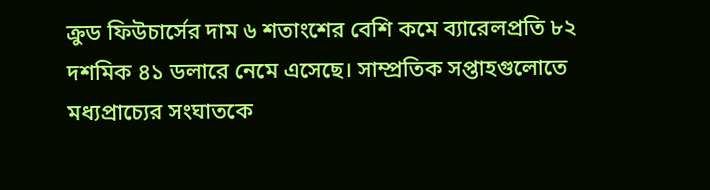ক্রুড ফিউচার্সের দাম ৬ শতাংশের বেশি কমে ব্যারেলপ্রতি ৮২ দশমিক ৪১ ডলারে নেমে এসেছে। সাম্প্রতিক সপ্তাহগুলোতে মধ্যপ্রাচ্যের সংঘাতকে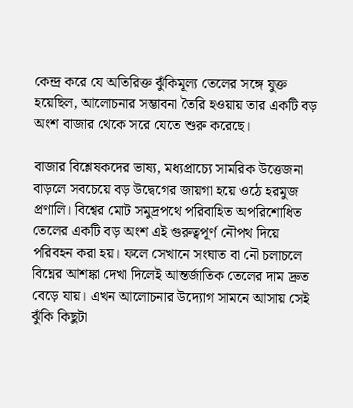কেন্দ্র করে যে অতিরিক্ত ঝুঁকিমূল্য তেলের সঙ্গে যুক্ত হয়েছিল, আলোচনার সম্ভাবনা তৈরি হওয়ায় তার একটি বড় অংশ বাজার থেকে সরে যেতে শুরু করেছে।

বাজার বিশ্লেষকদের ভাষ্য, মধ্যপ্রাচ্যে সামরিক উত্তেজনা বাড়লে সবচেয়ে বড় উদ্বেগের জায়গা হয়ে ওঠে হরমুজ প্রণালি। বিশ্বের মোট সমুদ্রপথে পরিবাহিত অপরিশোধিত তেলের একটি বড় অংশ এই গুরুত্বপূর্ণ নৌপথ দিয়ে পরিবহন করা হয়। ফলে সেখানে সংঘাত বা নৌ চলাচলে বিঘ্নের আশঙ্কা দেখা দিলেই আন্তর্জাতিক তেলের দাম দ্রুত বেড়ে যায়। এখন আলোচনার উদ্যোগ সামনে আসায় সেই ঝুঁকি কিছুটা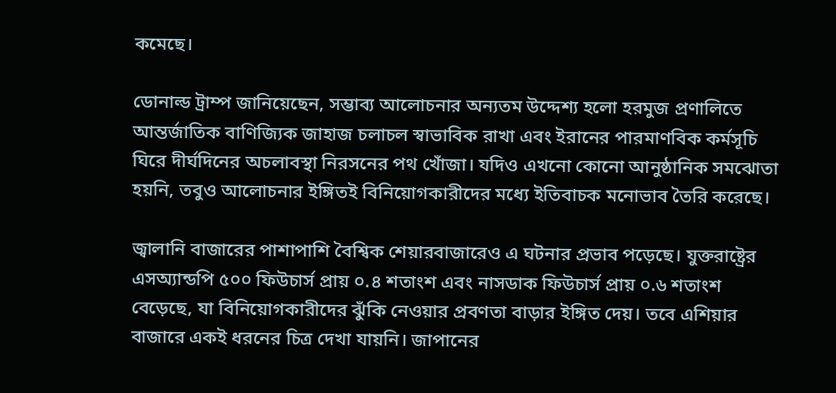কমেছে।

ডোনাল্ড ট্রাম্প জানিয়েছেন, সম্ভাব্য আলোচনার অন্যতম উদ্দেশ্য হলো হরমুজ প্রণালিতে আন্তর্জাতিক বাণিজ্যিক জাহাজ চলাচল স্বাভাবিক রাখা এবং ইরানের পারমাণবিক কর্মসূচি ঘিরে দীর্ঘদিনের অচলাবস্থা নিরসনের পথ খোঁজা। যদিও এখনো কোনো আনুষ্ঠানিক সমঝোতা হয়নি, তবুও আলোচনার ইঙ্গিতই বিনিয়োগকারীদের মধ্যে ইতিবাচক মনোভাব তৈরি করেছে।

জ্বালানি বাজারের পাশাপাশি বৈশ্বিক শেয়ারবাজারেও এ ঘটনার প্রভাব পড়েছে। যুক্তরাষ্ট্রের এসঅ্যান্ডপি ৫০০ ফিউচার্স প্রায় ০.৪ শতাংশ এবং নাসডাক ফিউচার্স প্রায় ০.৬ শতাংশ বেড়েছে, যা বিনিয়োগকারীদের ঝুঁকি নেওয়ার প্রবণতা বাড়ার ইঙ্গিত দেয়। তবে এশিয়ার বাজারে একই ধরনের চিত্র দেখা যায়নি। জাপানের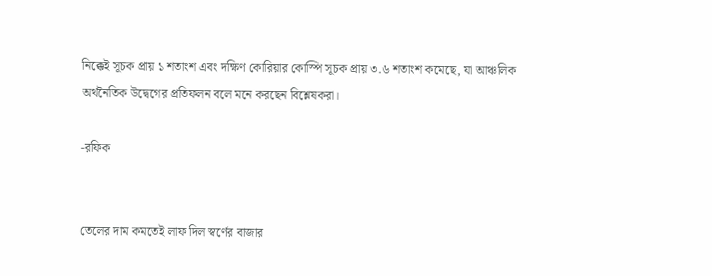নিক্কেই সূচক প্রায় ১ শতাংশ এবং দক্ষিণ কোরিয়ার কোস্পি সূচক প্রায় ৩.৬ শতাংশ কমেছে, যা আঞ্চলিক অর্থনৈতিক উদ্বেগের প্রতিফলন বলে মনে করছেন বিশ্লেষকরা।

-রফিক


তেলের দাম কমতেই লাফ দিল স্বর্ণের বাজার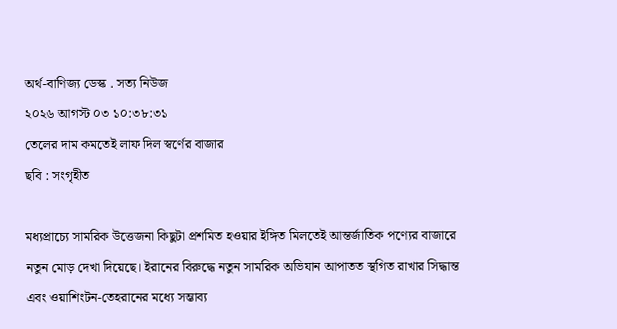অর্থ-বাণিজ্য ডেস্ক . সত্য নিউজ
২০২৬ আগস্ট ০৩ ১০:৩৮:৩১
তেলের দাম কমতেই লাফ দিল স্বর্ণের বাজার
ছবি : সংগৃহীত

মধ্যপ্রাচ্যে সামরিক উত্তেজনা কিছুটা প্রশমিত হওয়ার ইঙ্গিত মিলতেই আন্তর্জাতিক পণ্যের বাজারে নতুন মোড় দেখা দিয়েছে। ইরানের বিরুদ্ধে নতুন সামরিক অভিযান আপাতত স্থগিত রাখার সিদ্ধান্ত এবং ওয়াশিংটন-তেহরানের মধ্যে সম্ভাব্য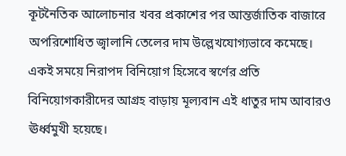কূটনৈতিক আলোচনার খবর প্রকাশের পর আন্তর্জাতিক বাজারে অপরিশোধিত জ্বালানি তেলের দাম উল্লেখযোগ্যভাবে কমেছে। একই সময়ে নিরাপদ বিনিয়োগ হিসেবে স্বর্ণের প্রতি বিনিয়োগকারীদের আগ্রহ বাড়ায় মূল্যবান এই ধাতুর দাম আবারও ঊর্ধ্বমুখী হয়েছে।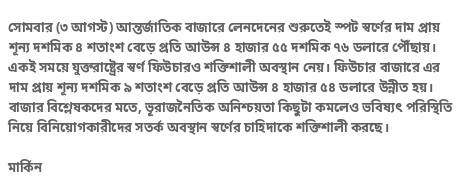সোমবার (৩ আগস্ট) আন্তর্জাতিক বাজারে লেনদেনের শুরুতেই স্পট স্বর্ণের দাম প্রায় শূন্য দশমিক ৪ শতাংশ বেড়ে প্রতি আউন্স ৪ হাজার ৫৫ দশমিক ৭৬ ডলারে পৌঁছায়। একই সময়ে যুক্তরাষ্ট্রের স্বর্ণ ফিউচারও শক্তিশালী অবস্থান নেয়। ফিউচার বাজারে এর দাম প্রায় শূন্য দশমিক ৯ শতাংশ বেড়ে প্রতি আউন্স ৪ হাজার ৫৪ ডলারে উন্নীত হয়। বাজার বিশ্লেষকদের মতে, ভূরাজনৈতিক অনিশ্চয়তা কিছুটা কমলেও ভবিষ্যৎ পরিস্থিতি নিয়ে বিনিয়োগকারীদের সতর্ক অবস্থান স্বর্ণের চাহিদাকে শক্তিশালী করছে।

মার্কিন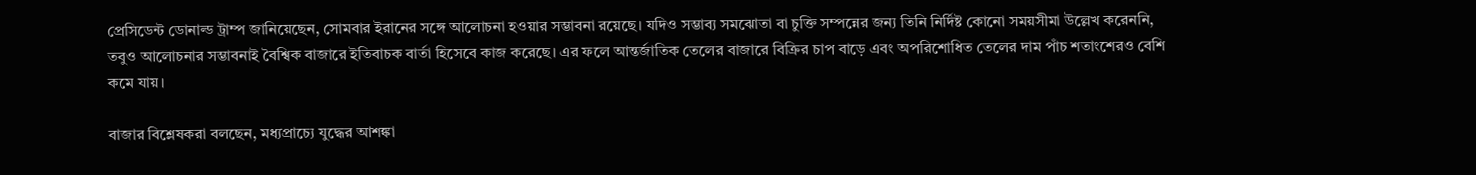প্রেসিডেন্ট ডোনাল্ড ট্রাম্প জানিয়েছেন, সোমবার ইরানের সঙ্গে আলোচনা হওয়ার সম্ভাবনা রয়েছে। যদিও সম্ভাব্য সমঝোতা বা চুক্তি সম্পন্নের জন্য তিনি নির্দিষ্ট কোনো সময়সীমা উল্লেখ করেননি, তবুও আলোচনার সম্ভাবনাই বৈশ্বিক বাজারে ইতিবাচক বার্তা হিসেবে কাজ করেছে। এর ফলে আন্তর্জাতিক তেলের বাজারে বিক্রির চাপ বাড়ে এবং অপরিশোধিত তেলের দাম পাঁচ শতাংশেরও বেশি কমে যায়।

বাজার বিশ্লেষকরা বলছেন, মধ্যপ্রাচ্যে যুদ্ধের আশঙ্কা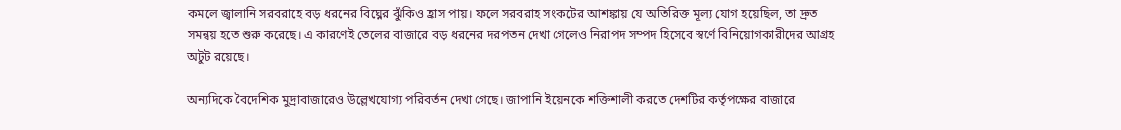কমলে জ্বালানি সরবরাহে বড় ধরনের বিঘ্নের ঝুঁকিও হ্রাস পায়। ফলে সরবরাহ সংকটের আশঙ্কায় যে অতিরিক্ত মূল্য যোগ হয়েছিল, তা দ্রুত সমন্বয় হতে শুরু করেছে। এ কারণেই তেলের বাজারে বড় ধরনের দরপতন দেখা গেলেও নিরাপদ সম্পদ হিসেবে স্বর্ণে বিনিয়োগকারীদের আগ্রহ অটুট রয়েছে।

অন্যদিকে বৈদেশিক মুদ্রাবাজারেও উল্লেখযোগ্য পরিবর্তন দেখা গেছে। জাপানি ইয়েনকে শক্তিশালী করতে দেশটির কর্তৃপক্ষের বাজারে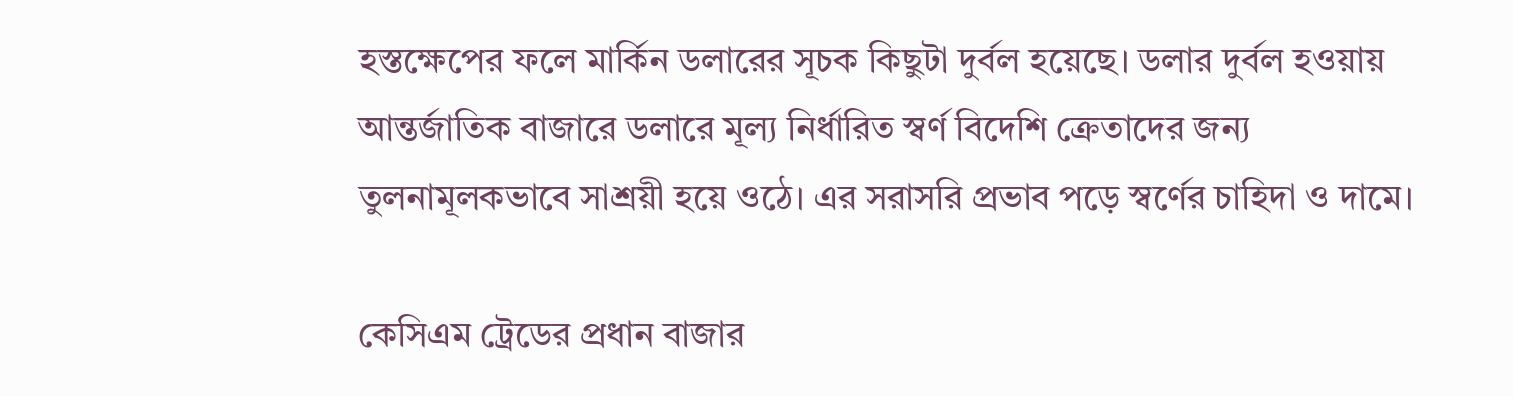হস্তক্ষেপের ফলে মার্কিন ডলারের সূচক কিছুটা দুর্বল হয়েছে। ডলার দুর্বল হওয়ায় আন্তর্জাতিক বাজারে ডলারে মূল্য নির্ধারিত স্বর্ণ বিদেশি ক্রেতাদের জন্য তুলনামূলকভাবে সাশ্রয়ী হয়ে ওঠে। এর সরাসরি প্রভাব পড়ে স্বর্ণের চাহিদা ও দামে।

কেসিএম ট্রেডের প্রধান বাজার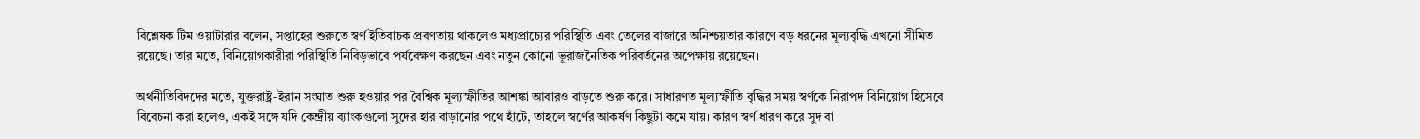বিশ্লেষক টিম ওয়াটারার বলেন, সপ্তাহের শুরুতে স্বর্ণ ইতিবাচক প্রবণতায় থাকলেও মধ্যপ্রাচ্যের পরিস্থিতি এবং তেলের বাজারে অনিশ্চয়তার কারণে বড় ধরনের মূল্যবৃদ্ধি এখনো সীমিত রয়েছে। তার মতে, বিনিয়োগকারীরা পরিস্থিতি নিবিড়ভাবে পর্যবেক্ষণ করছেন এবং নতুন কোনো ভূরাজনৈতিক পরিবর্তনের অপেক্ষায় রয়েছেন।

অর্থনীতিবিদদের মতে, যুক্তরাষ্ট্র-ইরান সংঘাত শুরু হওয়ার পর বৈশ্বিক মূল্যস্ফীতির আশঙ্কা আবারও বাড়তে শুরু করে। সাধারণত মূল্যস্ফীতি বৃদ্ধির সময় স্বর্ণকে নিরাপদ বিনিয়োগ হিসেবে বিবেচনা করা হলেও, একই সঙ্গে যদি কেন্দ্রীয় ব্যাংকগুলো সুদের হার বাড়ানোর পথে হাঁটে, তাহলে স্বর্ণের আকর্ষণ কিছুটা কমে যায়। কারণ স্বর্ণ ধারণ করে সুদ বা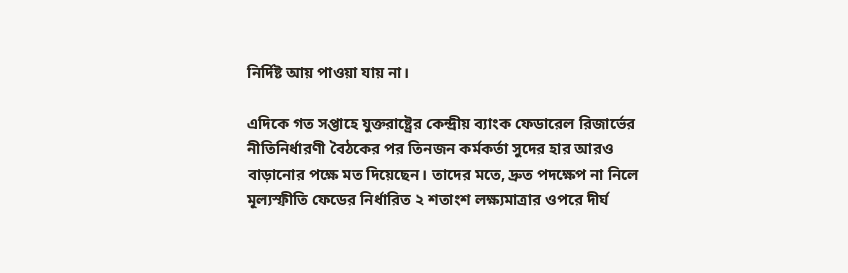নির্দিষ্ট আয় পাওয়া যায় না।

এদিকে গত সপ্তাহে যুক্তরাষ্ট্রের কেন্দ্রীয় ব্যাংক ফেডারেল রিজার্ভের নীতিনির্ধারণী বৈঠকের পর তিনজন কর্মকর্তা সুদের হার আরও বাড়ানোর পক্ষে মত দিয়েছেন। তাদের মতে, দ্রুত পদক্ষেপ না নিলে মূল্যস্ফীতি ফেডের নির্ধারিত ২ শতাংশ লক্ষ্যমাত্রার ওপরে দীর্ঘ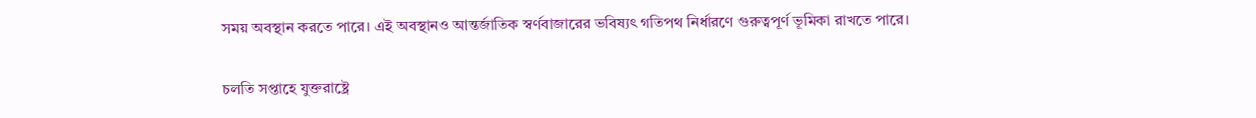সময় অবস্থান করতে পারে। এই অবস্থানও আন্তর্জাতিক স্বর্ণবাজারের ভবিষ্যৎ গতিপথ নির্ধারণে গুরুত্বপূর্ণ ভূমিকা রাখতে পারে।

চলতি সপ্তাহে যুক্তরাষ্ট্রে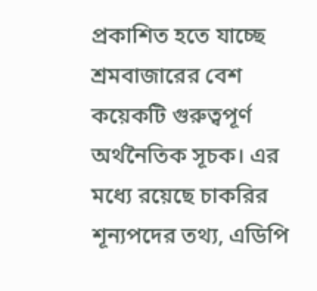প্রকাশিত হতে যাচ্ছে শ্রমবাজারের বেশ কয়েকটি গুরুত্বপূর্ণ অর্থনৈতিক সূচক। এর মধ্যে রয়েছে চাকরির শূন্যপদের তথ্য, এডিপি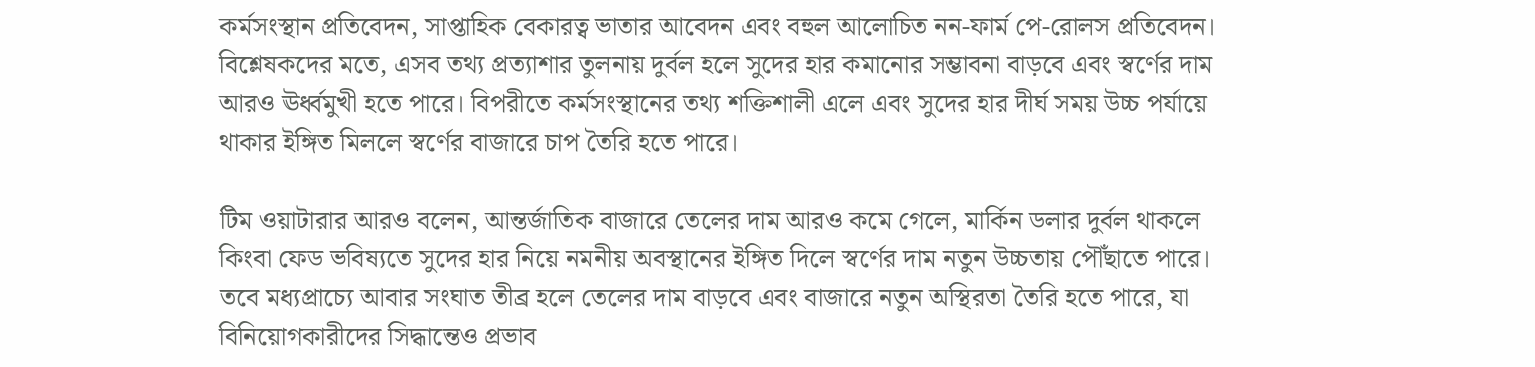কর্মসংস্থান প্রতিবেদন, সাপ্তাহিক বেকারত্ব ভাতার আবেদন এবং বহুল আলোচিত নন-ফার্ম পে-রোলস প্রতিবেদন। বিশ্লেষকদের মতে, এসব তথ্য প্রত্যাশার তুলনায় দুর্বল হলে সুদের হার কমানোর সম্ভাবনা বাড়বে এবং স্বর্ণের দাম আরও ঊর্ধ্বমুখী হতে পারে। বিপরীতে কর্মসংস্থানের তথ্য শক্তিশালী এলে এবং সুদের হার দীর্ঘ সময় উচ্চ পর্যায়ে থাকার ইঙ্গিত মিললে স্বর্ণের বাজারে চাপ তৈরি হতে পারে।

টিম ওয়াটারার আরও বলেন, আন্তর্জাতিক বাজারে তেলের দাম আরও কমে গেলে, মার্কিন ডলার দুর্বল থাকলে কিংবা ফেড ভবিষ্যতে সুদের হার নিয়ে নমনীয় অবস্থানের ইঙ্গিত দিলে স্বর্ণের দাম নতুন উচ্চতায় পৌঁছাতে পারে। তবে মধ্যপ্রাচ্যে আবার সংঘাত তীব্র হলে তেলের দাম বাড়বে এবং বাজারে নতুন অস্থিরতা তৈরি হতে পারে, যা বিনিয়োগকারীদের সিদ্ধান্তেও প্রভাব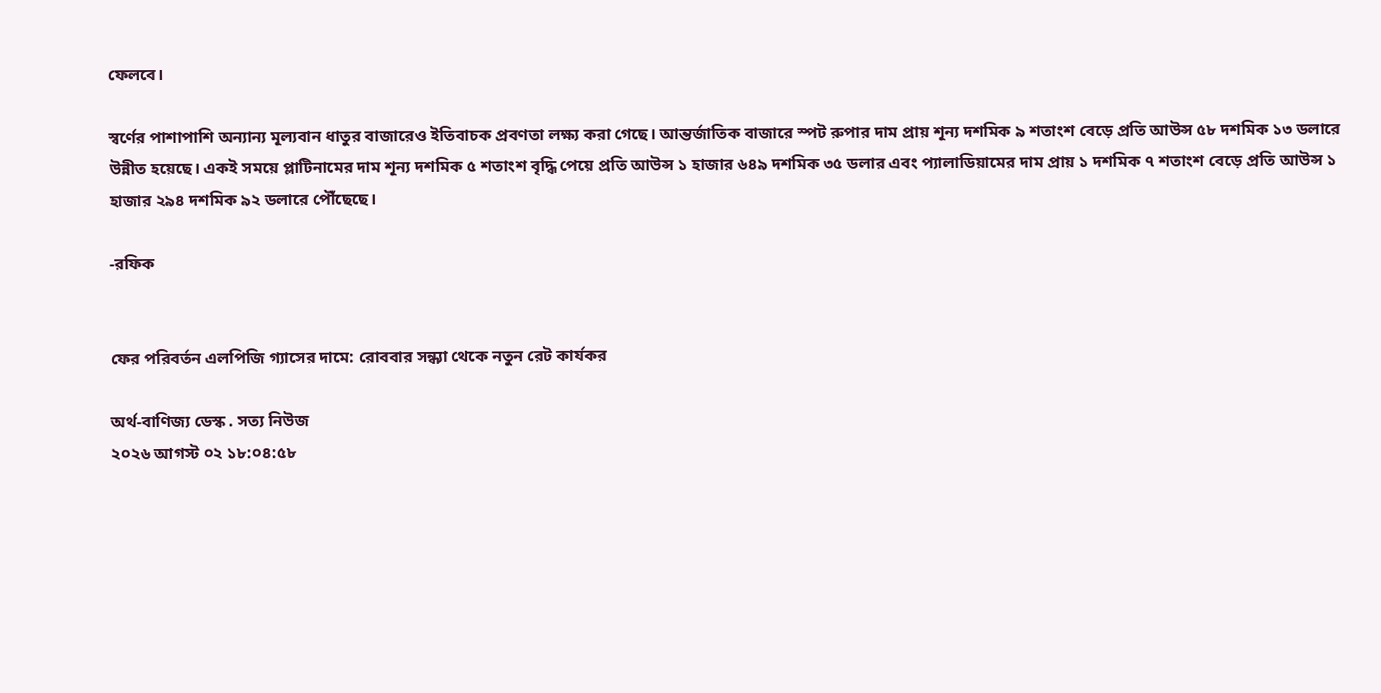ফেলবে।

স্বর্ণের পাশাপাশি অন্যান্য মূল্যবান ধাতুর বাজারেও ইতিবাচক প্রবণতা লক্ষ্য করা গেছে। আন্তর্জাতিক বাজারে স্পট রুপার দাম প্রায় শূন্য দশমিক ৯ শতাংশ বেড়ে প্রতি আউন্স ৫৮ দশমিক ১৩ ডলারে উন্নীত হয়েছে। একই সময়ে প্লাটিনামের দাম শূন্য দশমিক ৫ শতাংশ বৃদ্ধি পেয়ে প্রতি আউন্স ১ হাজার ৬৪৯ দশমিক ৩৫ ডলার এবং প্যালাডিয়ামের দাম প্রায় ১ দশমিক ৭ শতাংশ বেড়ে প্রতি আউন্স ১ হাজার ২৯৪ দশমিক ৯২ ডলারে পৌঁছেছে।

-রফিক


ফের পরিবর্তন এলপিজি গ্যাসের দামে: রোববার সন্ধ্যা থেকে নতুন রেট কার্যকর

অর্থ-বাণিজ্য ডেস্ক . সত্য নিউজ
২০২৬ আগস্ট ০২ ১৮:০৪:৫৮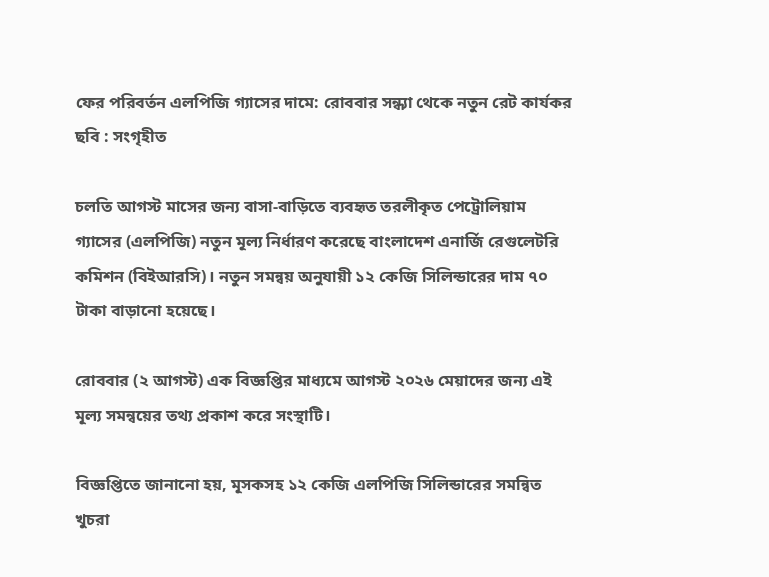ফের পরিবর্তন এলপিজি গ্যাসের দামে: রোববার সন্ধ্যা থেকে নতুন রেট কার্যকর
ছবি : সংগৃহীত

চলতি আগস্ট মাসের জন্য বাসা-বাড়িতে ব্যবহৃত তরলীকৃত পেট্রোলিয়াম গ্যাসের (এলপিজি) নতুন মূল্য নির্ধারণ করেছে বাংলাদেশ এনার্জি রেগুলেটরি কমিশন (বিইআরসি)। নতুন সমন্বয় অনুযায়ী ১২ কেজি সিলিন্ডারের দাম ৭০ টাকা বাড়ানো হয়েছে।

রোববার (২ আগস্ট) এক বিজ্ঞপ্তির মাধ্যমে আগস্ট ২০২৬ মেয়াদের জন্য এই মূল্য সমন্বয়ের তথ্য প্রকাশ করে সংস্থাটি।

বিজ্ঞপ্তিতে জানানো হয়, মূসকসহ ১২ কেজি এলপিজি সিলিন্ডারের সমন্বিত খুচরা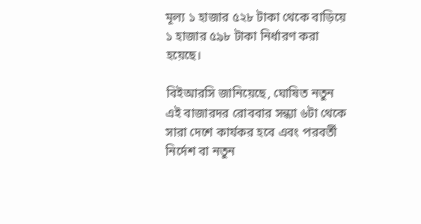মূল্য ১ হাজার ৫২৮ টাকা থেকে বাড়িয়ে ১ হাজার ৫৯৮ টাকা নির্ধারণ করা হয়েছে।

বিইআরসি জানিয়েছে, ঘোষিত নতুন এই বাজারদর রোববার সন্ধ্যা ৬টা থেকে সারা দেশে কার্যকর হবে এবং পরবর্তী নির্দেশ বা নতুন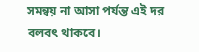সমন্বয় না আসা পর্যন্ত এই দর বলবৎ থাকবে।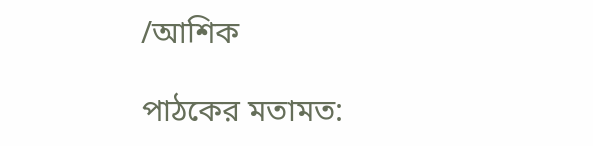/আশিক

পাঠকের মতামত: